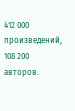412 000 произведений, 108 200 авторов.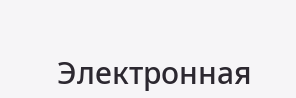Электронная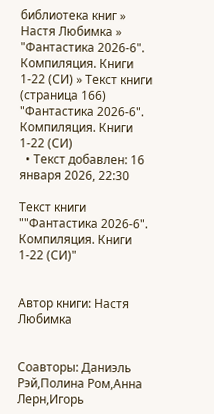библиотека книг » Настя Любимка » "Фантастика 2026-6". Компиляция. Книги 1-22 (СИ) » Текст книги (страница 166)
"Фантастика 2026-6". Компиляция. Книги 1-22 (СИ)
  • Текст добавлен: 16 января 2026, 22:30

Текст книги ""Фантастика 2026-6". Компиляция. Книги 1-22 (СИ)"


Автор книги: Настя Любимка


Соавторы: Даниэль Рэй,Полина Ром,Анна Лерн,Игорь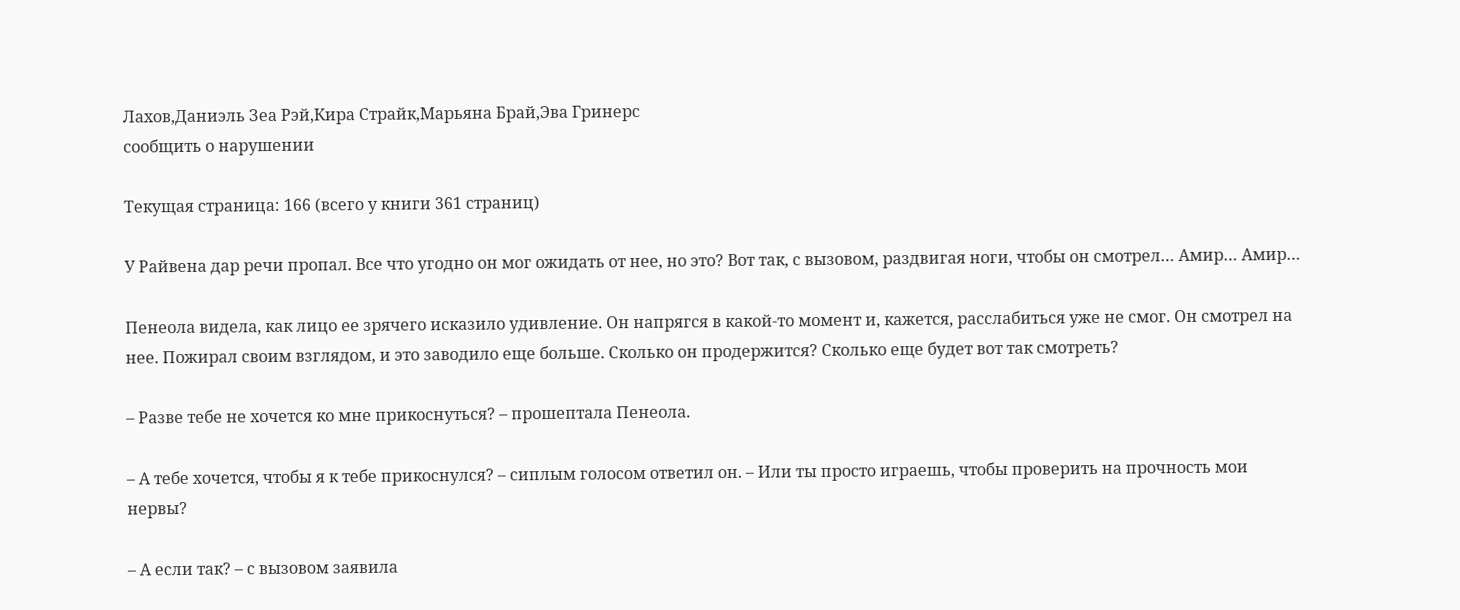Лахов,Даниэль Зеа Рэй,Кира Страйк,Марьяна Брай,Эва Гринерс
сообщить о нарушении

Текущая страница: 166 (всего у книги 361 страниц)

У Райвена дар речи пропал. Все что угодно он мог ожидать от нее, но это? Вот так, с вызовом, раздвигая ноги, чтобы он смотрел… Амир… Амир…

Пенеола видела, как лицо ее зрячего исказило удивление. Он напрягся в какой-то момент и, кажется, расслабиться уже не смог. Он смотрел на нее. Пожирал своим взглядом, и это заводило еще больше. Сколько он продержится? Сколько еще будет вот так смотреть?

– Разве тебе не хочется ко мне прикоснуться? – прошептала Пенеола.

– А тебе хочется, чтобы я к тебе прикоснулся? – сиплым голосом ответил он. – Или ты просто играешь, чтобы проверить на прочность мои нервы?

– А если так? – с вызовом заявила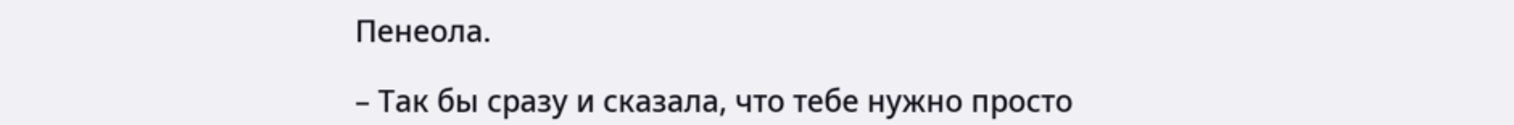Пенеола.

– Так бы сразу и сказала, что тебе нужно просто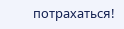потрахаться!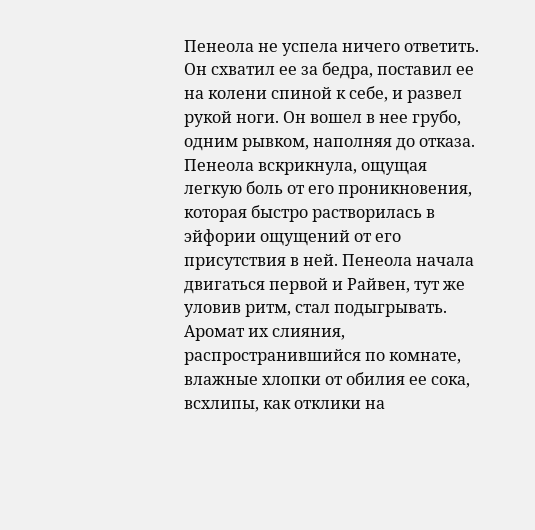Пенеола не успела ничего ответить. Он схватил ее за бедра, поставил ее на колени спиной к себе, и развел рукой ноги. Он вошел в нее грубо, одним рывком, наполняя до отказа. Пенеола вскрикнула, ощущая легкую боль от его проникновения, которая быстро растворилась в эйфории ощущений от его присутствия в ней. Пенеола начала двигаться первой и Райвен, тут же уловив ритм, стал подыгрывать. Аромат их слияния, распространившийся по комнате, влажные хлопки от обилия ее сока, всхлипы, как отклики на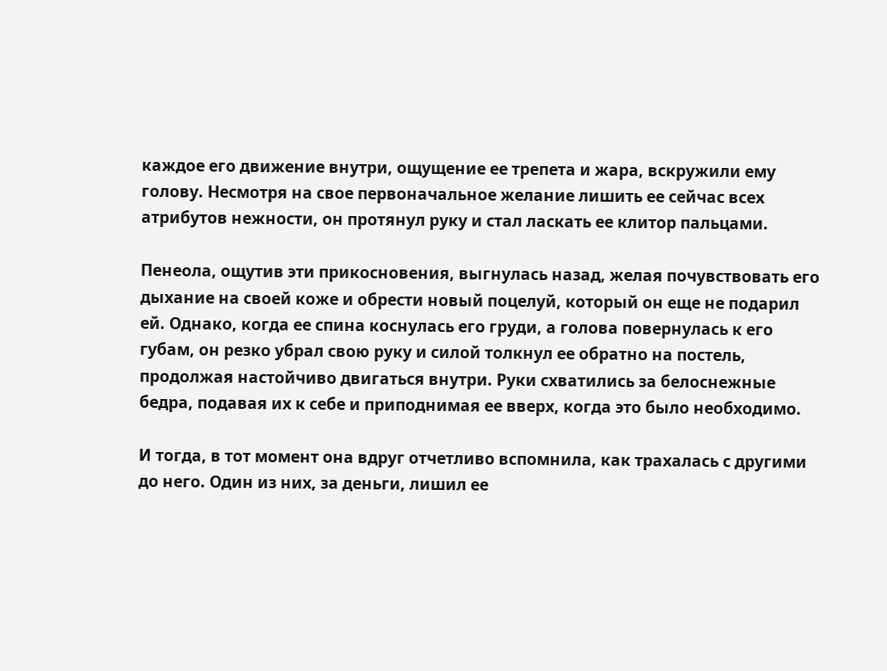каждое его движение внутри, ощущение ее трепета и жара, вскружили ему голову. Несмотря на свое первоначальное желание лишить ее сейчас всех атрибутов нежности, он протянул руку и стал ласкать ее клитор пальцами.

Пенеола, ощутив эти прикосновения, выгнулась назад, желая почувствовать его дыхание на своей коже и обрести новый поцелуй, который он еще не подарил ей. Однако, когда ее спина коснулась его груди, а голова повернулась к его губам, он резко убрал свою руку и силой толкнул ее обратно на постель, продолжая настойчиво двигаться внутри. Руки схватились за белоснежные бедра, подавая их к себе и приподнимая ее вверх, когда это было необходимо.

И тогда, в тот момент она вдруг отчетливо вспомнила, как трахалась с другими до него. Один из них, за деньги, лишил ее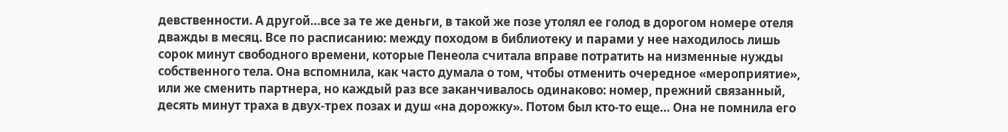девственности. А другой…все за те же деньги, в такой же позе утолял ее голод в дорогом номере отеля дважды в месяц. Все по расписанию: между походом в библиотеку и парами у нее находилось лишь сорок минут свободного времени, которые Пенеола считала вправе потратить на низменные нужды собственного тела. Она вспомнила, как часто думала о том, чтобы отменить очередное «мероприятие», или же сменить партнера, но каждый раз все заканчивалось одинаково: номер, прежний связанный, десять минут траха в двух-трех позах и душ «на дорожку». Потом был кто-то еще… Она не помнила его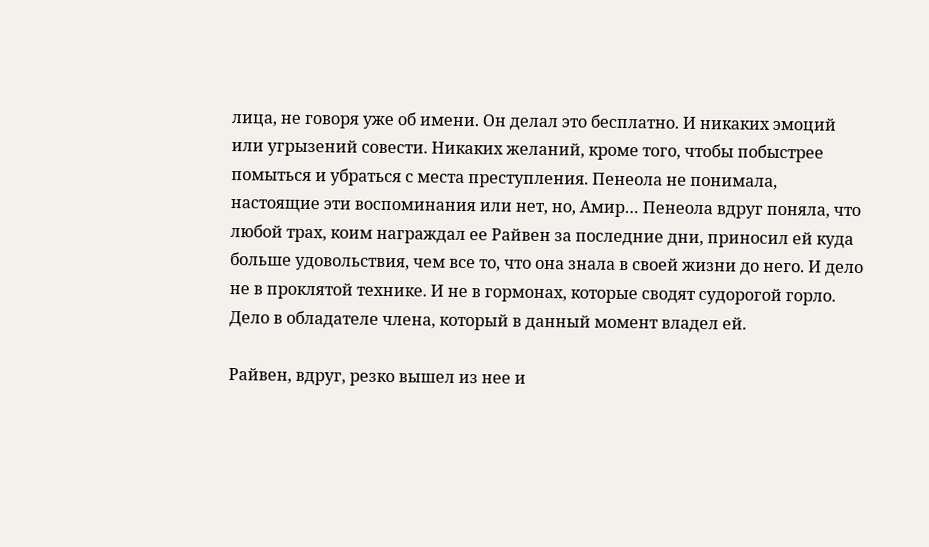лица, не говоря уже об имени. Он делал это бесплатно. И никаких эмоций или угрызений совести. Никаких желаний, кроме того, чтобы побыстрее помыться и убраться с места преступления. Пенеола не понимала, настоящие эти воспоминания или нет, но, Амир… Пенеола вдруг поняла, что любой трах, коим награждал ее Райвен за последние дни, приносил ей куда больше удовольствия, чем все то, что она знала в своей жизни до него. И дело не в проклятой технике. И не в гормонах, которые сводят судорогой горло. Дело в обладателе члена, который в данный момент владел ей.

Райвен, вдруг, резко вышел из нее и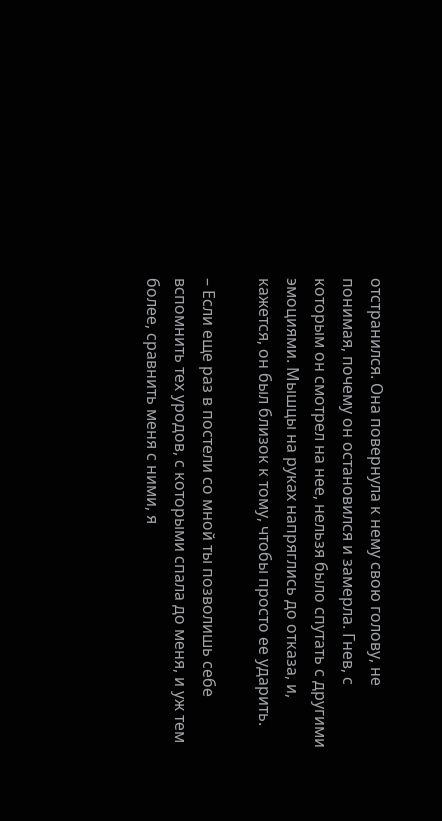отстранился. Она повернула к нему свою голову, не понимая, почему он остановился и замерла. Гнев, с которым он смотрел на нее, нельзя было спутать с другими эмоциями. Мышцы на руках напряглись до отказа, и, кажется, он был близок к тому, чтобы просто ее ударить.

– Если еще раз в постели со мной ты позволишь себе вспомнить тех уродов, с которыми спала до меня, и уж тем более, сравнить меня с ними, я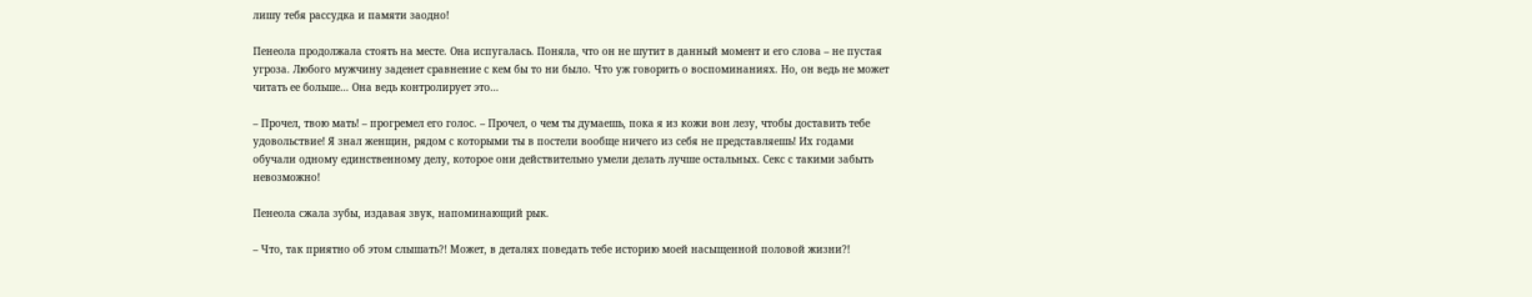лишу тебя рассудка и памяти заодно!

Пенеола продолжала стоять на месте. Она испугалась. Поняла, что он не шутит в данный момент и его слова – не пустая угроза. Любого мужчину заденет сравнение с кем бы то ни было. Что уж говорить о воспоминаниях. Но, он ведь не может читать ее больше… Она ведь контролирует это…

– Прочел, твою мать! – прогремел его голос. – Прочел, о чем ты думаешь, пока я из кожи вон лезу, чтобы доставить тебе удовольствие! Я знал женщин, рядом с которыми ты в постели вообще ничего из себя не представляешь! Их годами обучали одному единственному делу, которое они действительно умели делать лучше остальных. Секс с такими забыть невозможно!

Пенеола сжала зубы, издавая звук, напоминающий рык.

– Что, так приятно об этом слышать?! Может, в деталях поведать тебе историю моей насыщенной половой жизни?!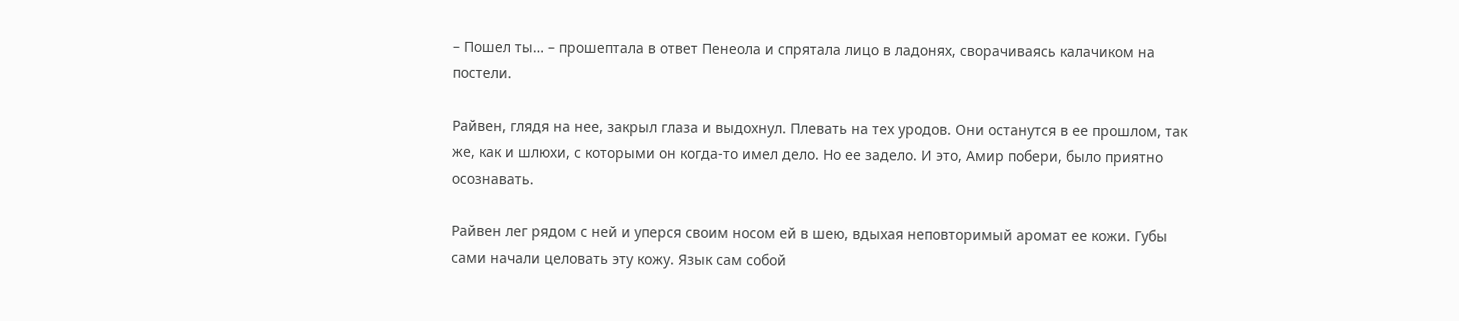– Пошел ты… – прошептала в ответ Пенеола и спрятала лицо в ладонях, сворачиваясь калачиком на постели.

Райвен, глядя на нее, закрыл глаза и выдохнул. Плевать на тех уродов. Они останутся в ее прошлом, так же, как и шлюхи, с которыми он когда-то имел дело. Но ее задело. И это, Амир побери, было приятно осознавать.

Райвен лег рядом с ней и уперся своим носом ей в шею, вдыхая неповторимый аромат ее кожи. Губы сами начали целовать эту кожу. Язык сам собой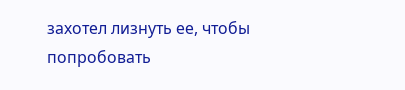захотел лизнуть ее, чтобы попробовать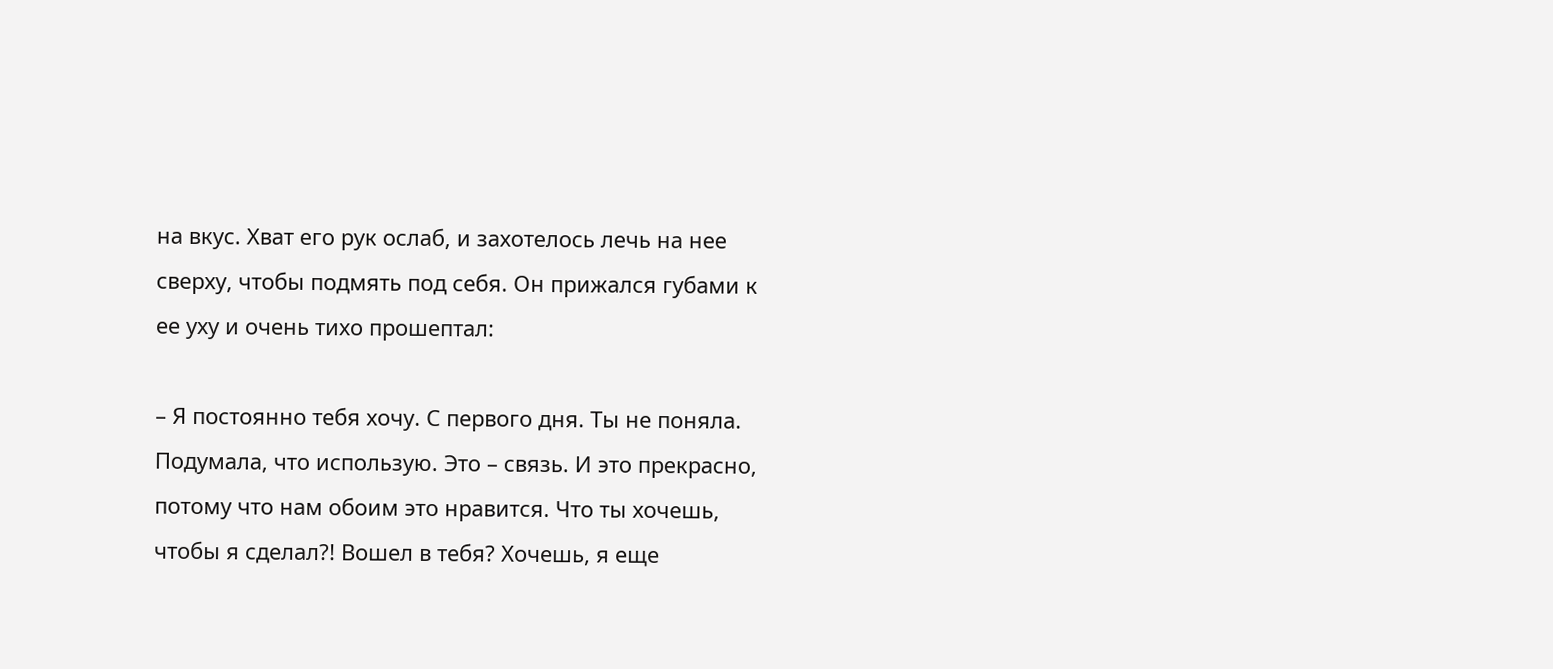на вкус. Хват его рук ослаб, и захотелось лечь на нее сверху, чтобы подмять под себя. Он прижался губами к ее уху и очень тихо прошептал:

– Я постоянно тебя хочу. С первого дня. Ты не поняла. Подумала, что использую. Это – связь. И это прекрасно, потому что нам обоим это нравится. Что ты хочешь, чтобы я сделал?! Вошел в тебя? Хочешь, я еще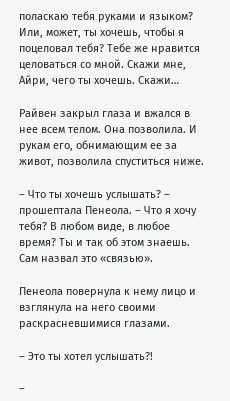поласкаю тебя руками и языком? Или, может, ты хочешь, чтобы я поцеловал тебя? Тебе же нравится целоваться со мной. Скажи мне, Айри, чего ты хочешь. Скажи…

Райвен закрыл глаза и вжался в нее всем телом. Она позволила. И рукам его, обнимающим ее за живот, позволила спуститься ниже.

– Что ты хочешь услышать? – прошептала Пенеола. – Что я хочу тебя? В любом виде, в любое время? Ты и так об этом знаешь. Сам назвал это «связью».

Пенеола повернула к нему лицо и взглянула на него своими раскрасневшимися глазами.

– Это ты хотел услышать?!

–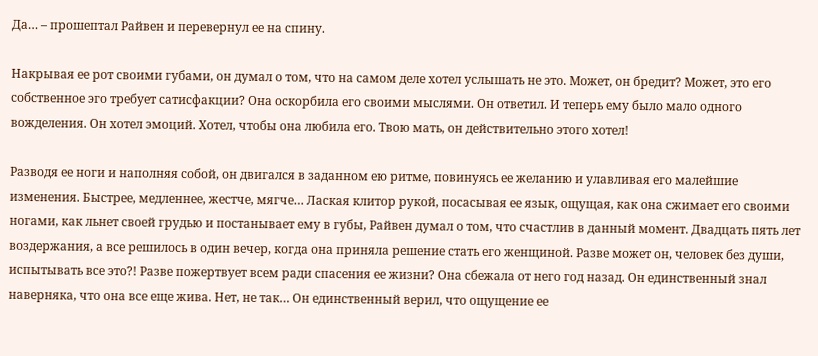Да… – прошептал Райвен и перевернул ее на спину.

Накрывая ее рот своими губами, он думал о том, что на самом деле хотел услышать не это. Может, он бредит? Может, это его собственное эго требует сатисфакции? Она оскорбила его своими мыслями. Он ответил. И теперь ему было мало одного вожделения. Он хотел эмоций. Хотел, чтобы она любила его. Твою мать, он действительно этого хотел!

Разводя ее ноги и наполняя собой, он двигался в заданном ею ритме, повинуясь ее желанию и улавливая его малейшие изменения. Быстрее, медленнее, жестче, мягче… Лаская клитор рукой, посасывая ее язык, ощущая, как она сжимает его своими ногами, как льнет своей грудью и постанывает ему в губы, Райвен думал о том, что счастлив в данный момент. Двадцать пять лет воздержания, а все решилось в один вечер, когда она приняла решение стать его женщиной. Разве может он, человек без души, испытывать все это?! Разве пожертвует всем ради спасения ее жизни? Она сбежала от него год назад. Он единственный знал наверняка, что она все еще жива. Нет, не так… Он единственный верил, что ощущение ее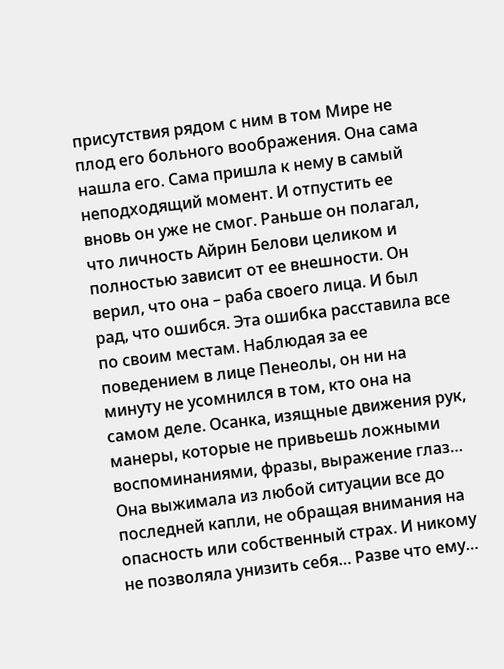присутствия рядом с ним в том Мире не плод его больного воображения. Она сама нашла его. Сама пришла к нему в самый неподходящий момент. И отпустить ее вновь он уже не смог. Раньше он полагал, что личность Айрин Белови целиком и полностью зависит от ее внешности. Он верил, что она – раба своего лица. И был рад, что ошибся. Эта ошибка расставила все по своим местам. Наблюдая за ее поведением в лице Пенеолы, он ни на минуту не усомнился в том, кто она на самом деле. Осанка, изящные движения рук, манеры, которые не привьешь ложными воспоминаниями, фразы, выражение глаз… Она выжимала из любой ситуации все до последней капли, не обращая внимания на опасность или собственный страх. И никому не позволяла унизить себя… Разве что ему…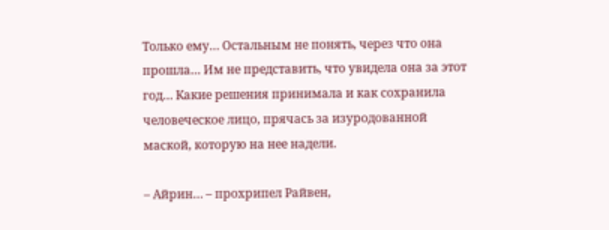Только ему… Остальным не понять, через что она прошла… Им не представить, что увидела она за этот год… Какие решения принимала и как сохранила человеческое лицо, прячась за изуродованной маской, которую на нее надели.

– Айрин… – прохрипел Райвен,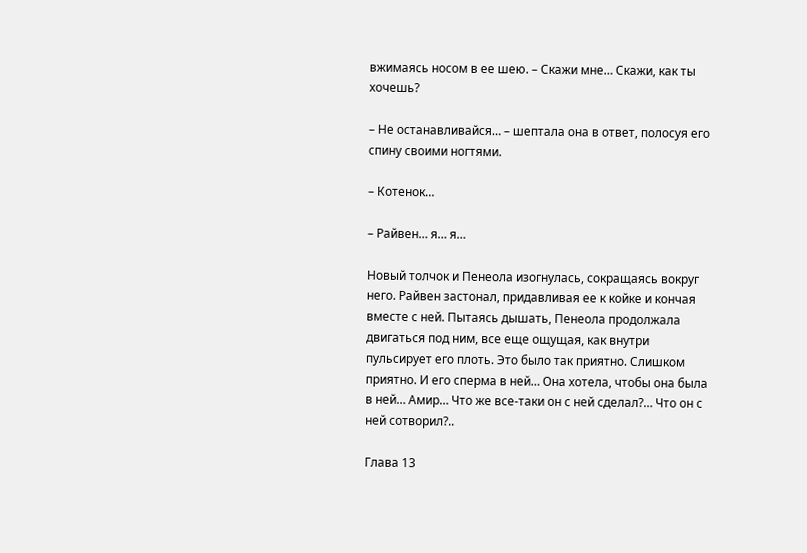вжимаясь носом в ее шею. – Скажи мне… Скажи, как ты хочешь?

– Не останавливайся… – шептала она в ответ, полосуя его спину своими ногтями.

– Котенок…

– Райвен… я… я…

Новый толчок и Пенеола изогнулась, сокращаясь вокруг него. Райвен застонал, придавливая ее к койке и кончая вместе с ней. Пытаясь дышать, Пенеола продолжала двигаться под ним, все еще ощущая, как внутри пульсирует его плоть. Это было так приятно. Слишком приятно. И его сперма в ней… Она хотела, чтобы она была в ней… Амир… Что же все-таки он с ней сделал?… Что он с ней сотворил?..

Глава 13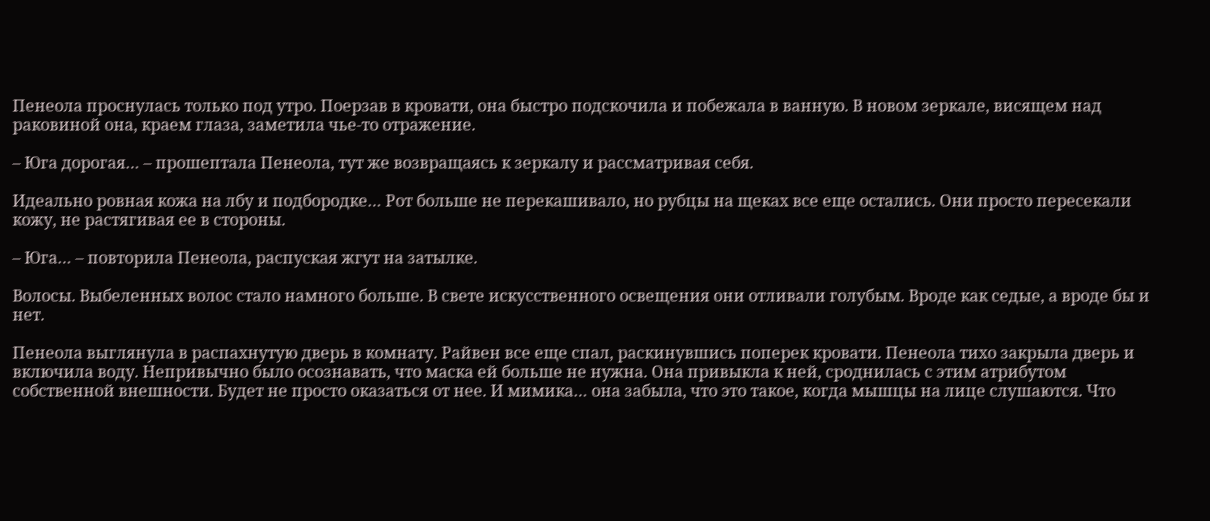Пенеола проснулась только под утро. Поерзав в кровати, она быстро подскочила и побежала в ванную. В новом зеркале, висящем над раковиной она, краем глаза, заметила чье-то отражение.

– Юга дорогая… – прошептала Пенеола, тут же возвращаясь к зеркалу и рассматривая себя.

Идеально ровная кожа на лбу и подбородке… Рот больше не перекашивало, но рубцы на щеках все еще остались. Они просто пересекали кожу, не растягивая ее в стороны.

– Юга… – повторила Пенеола, распуская жгут на затылке.

Волосы. Выбеленных волос стало намного больше. В свете искусственного освещения они отливали голубым. Вроде как седые, а вроде бы и нет.

Пенеола выглянула в распахнутую дверь в комнату. Райвен все еще спал, раскинувшись поперек кровати. Пенеола тихо закрыла дверь и включила воду. Непривычно было осознавать, что маска ей больше не нужна. Она привыкла к ней, сроднилась с этим атрибутом собственной внешности. Будет не просто оказаться от нее. И мимика… она забыла, что это такое, когда мышцы на лице слушаются. Что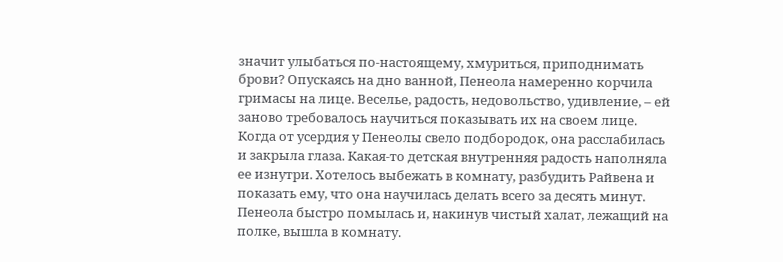значит улыбаться по-настоящему, хмуриться, приподнимать брови? Опускаясь на дно ванной, Пенеола намеренно корчила гримасы на лице. Веселье, радость, недовольство, удивление, – ей заново требовалось научиться показывать их на своем лице. Когда от усердия у Пенеолы свело подбородок, она расслабилась и закрыла глаза. Какая-то детская внутренняя радость наполняла ее изнутри. Хотелось выбежать в комнату, разбудить Райвена и показать ему, что она научилась делать всего за десять минут. Пенеола быстро помылась и, накинув чистый халат, лежащий на полке, вышла в комнату.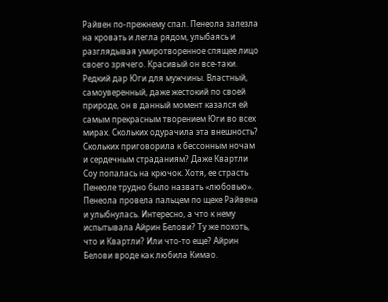Райвен по-прежнему спал. Пенеола залезла на кровать и легла рядом, улыбаясь и разглядывая умиротворенное спящее лицо своего зрячего. Красивый он все-таки. Редкий дар Юги для мужчины. Властный, самоуверенный, даже жестокий по своей природе, он в данный момент казался ей самым прекрасным творением Юги во всех мирах. Скольких одурачила эта внешность? Скольких приговорила к бессонным ночам и сердечным страданиям? Даже Квартли Соу попалась на крючок. Хотя, ее страсть Пенеоле трудно было назвать «любовью». Пенеола провела пальцем по щеке Райвена и улыбнулась. Интересно, а что к нему испытывала Айрин Белови? Ту же похоть, что и Квартли? Или что-то еще? Айрин Белови вроде как любила Кимао.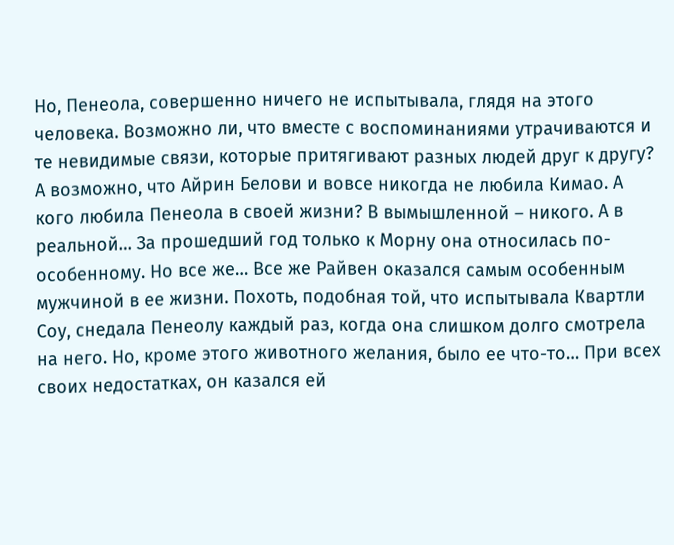Но, Пенеола, совершенно ничего не испытывала, глядя на этого человека. Возможно ли, что вместе с воспоминаниями утрачиваются и те невидимые связи, которые притягивают разных людей друг к другу? А возможно, что Айрин Белови и вовсе никогда не любила Кимао. А кого любила Пенеола в своей жизни? В вымышленной – никого. А в реальной… За прошедший год только к Морну она относилась по-особенному. Но все же… Все же Райвен оказался самым особенным мужчиной в ее жизни. Похоть, подобная той, что испытывала Квартли Соу, снедала Пенеолу каждый раз, когда она слишком долго смотрела на него. Но, кроме этого животного желания, было ее что-то… При всех своих недостатках, он казался ей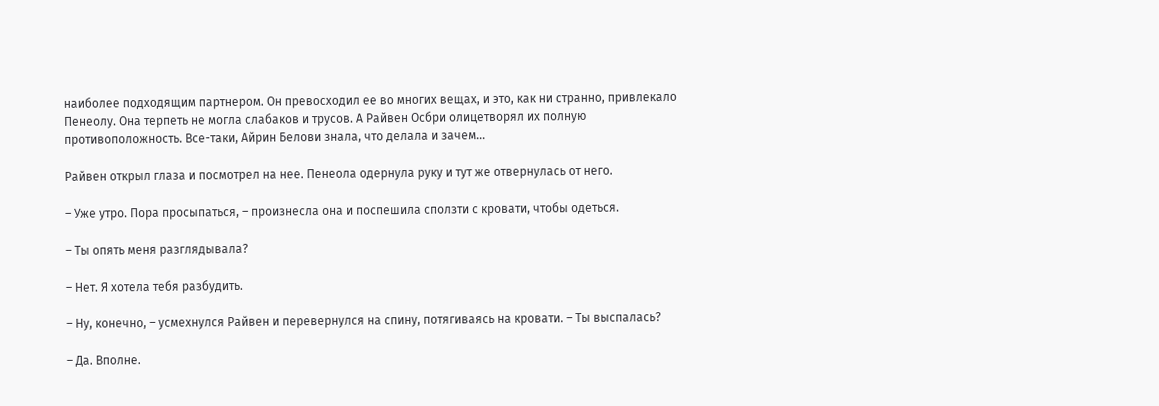наиболее подходящим партнером. Он превосходил ее во многих вещах, и это, как ни странно, привлекало Пенеолу. Она терпеть не могла слабаков и трусов. А Райвен Осбри олицетворял их полную противоположность. Все-таки, Айрин Белови знала, что делала и зачем…

Райвен открыл глаза и посмотрел на нее. Пенеола одернула руку и тут же отвернулась от него.

– Уже утро. Пора просыпаться, – произнесла она и поспешила сползти с кровати, чтобы одеться.

– Ты опять меня разглядывала?

– Нет. Я хотела тебя разбудить.

– Ну, конечно, – усмехнулся Райвен и перевернулся на спину, потягиваясь на кровати. – Ты выспалась?

– Да. Вполне.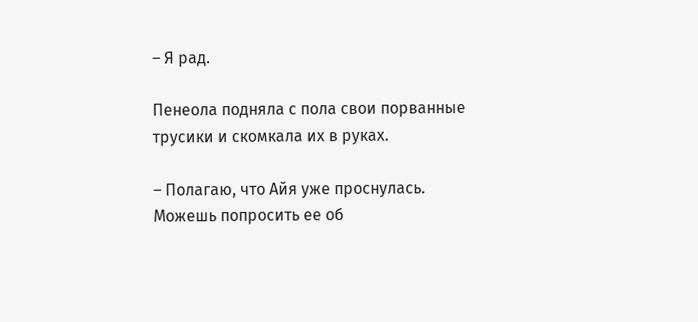– Я рад.

Пенеола подняла с пола свои порванные трусики и скомкала их в руках.

– Полагаю, что Айя уже проснулась. Можешь попросить ее об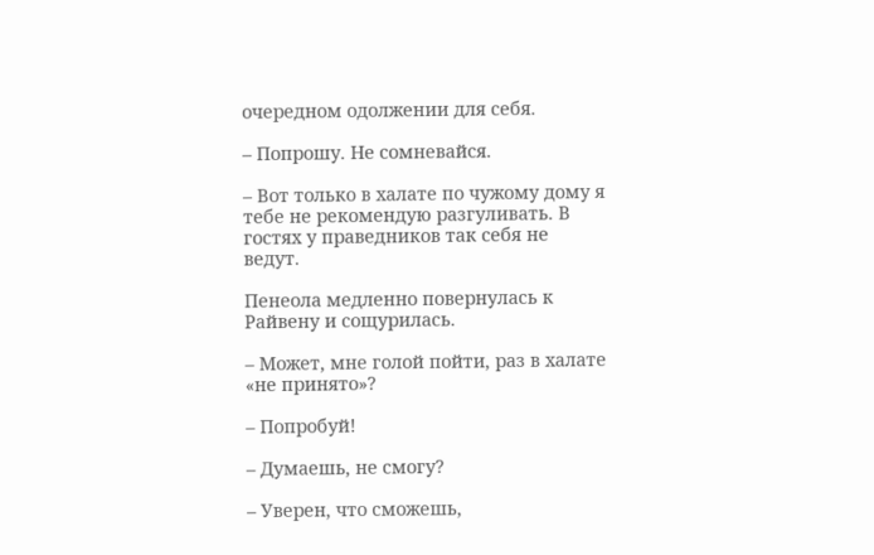очередном одолжении для себя.

– Попрошу. Не сомневайся.

– Вот только в халате по чужому дому я тебе не рекомендую разгуливать. В гостях у праведников так себя не ведут.

Пенеола медленно повернулась к Райвену и сощурилась.

– Может, мне голой пойти, раз в халате «не принято»?

– Попробуй!

– Думаешь, не смогу?

– Уверен, что сможешь,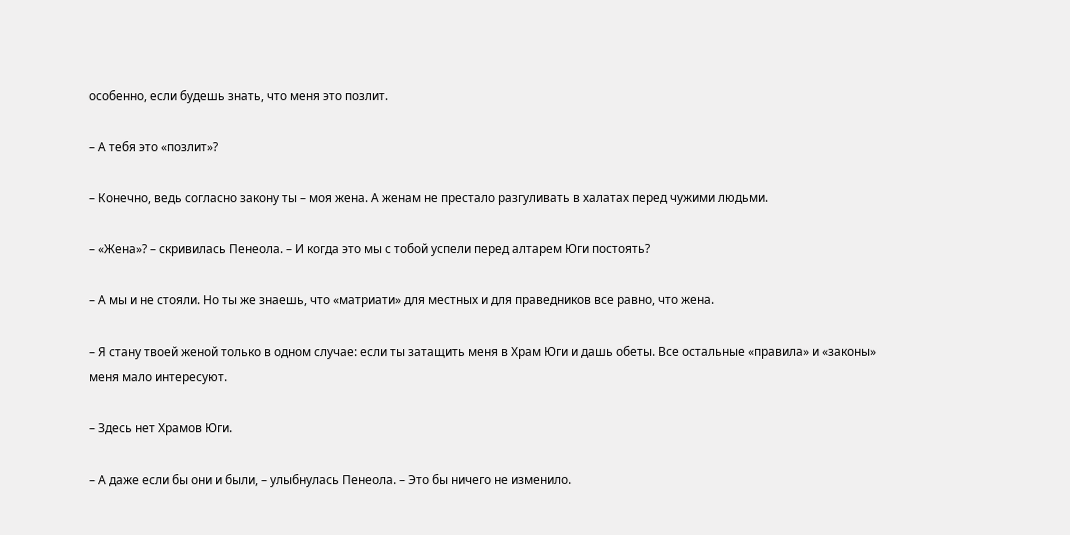особенно, если будешь знать, что меня это позлит.

– А тебя это «позлит»?

– Конечно, ведь согласно закону ты – моя жена. А женам не престало разгуливать в халатах перед чужими людьми.

– «Жена»? – скривилась Пенеола. – И когда это мы с тобой успели перед алтарем Юги постоять?

– А мы и не стояли. Но ты же знаешь, что «матриати» для местных и для праведников все равно, что жена.

– Я стану твоей женой только в одном случае: если ты затащить меня в Храм Юги и дашь обеты. Все остальные «правила» и «законы» меня мало интересуют.

– Здесь нет Храмов Юги.

– А даже если бы они и были, – улыбнулась Пенеола. – Это бы ничего не изменило.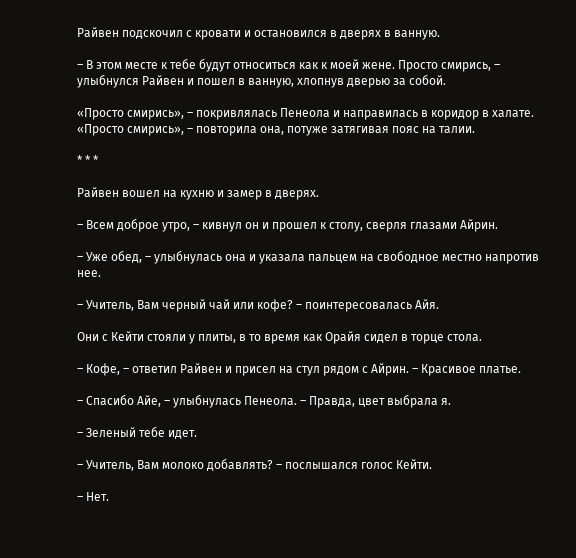Райвен подскочил с кровати и остановился в дверях в ванную.

– В этом месте к тебе будут относиться как к моей жене. Просто смирись, – улыбнулся Райвен и пошел в ванную, хлопнув дверью за собой.

«Просто смирись», – покривлялась Пенеола и направилась в коридор в халате. «Просто смирись», – повторила она, потуже затягивая пояс на талии.

* * *

Райвен вошел на кухню и замер в дверях.

– Всем доброе утро, – кивнул он и прошел к столу, сверля глазами Айрин.

– Уже обед, – улыбнулась она и указала пальцем на свободное местно напротив нее.

– Учитель, Вам черный чай или кофе? – поинтересовалась Айя.

Они с Кейти стояли у плиты, в то время как Орайя сидел в торце стола.

– Кофе, – ответил Райвен и присел на стул рядом с Айрин. – Красивое платье.

– Спасибо Айе, – улыбнулась Пенеола. – Правда, цвет выбрала я.

– Зеленый тебе идет.

– Учитель, Вам молоко добавлять? – послышался голос Кейти.

– Нет.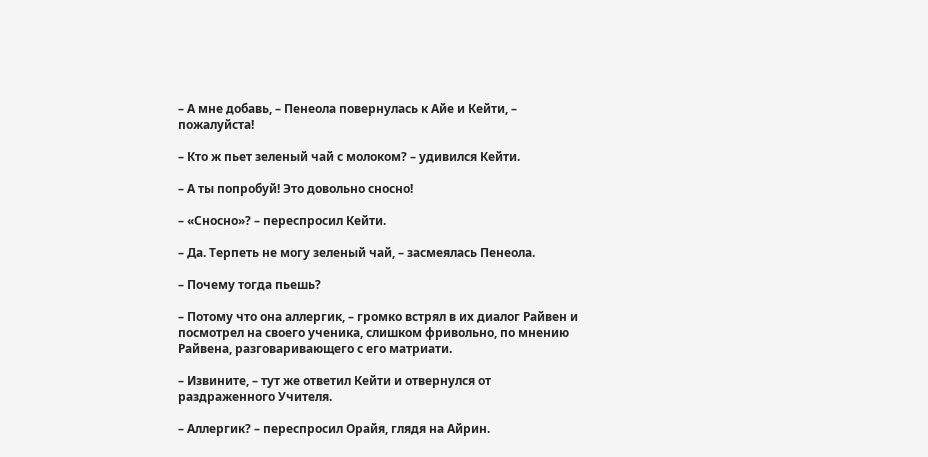– А мне добавь, – Пенеола повернулась к Айе и Кейти, – пожалуйста!

– Кто ж пьет зеленый чай с молоком? – удивился Кейти.

– А ты попробуй! Это довольно сносно!

– «Сносно»? – переспросил Кейти.

– Да. Терпеть не могу зеленый чай, – засмеялась Пенеола.

– Почему тогда пьешь?

– Потому что она аллергик, – громко встрял в их диалог Райвен и посмотрел на своего ученика, слишком фривольно, по мнению Райвена, разговаривающего с его матриати.

– Извините, – тут же ответил Кейти и отвернулся от раздраженного Учителя.

– Аллергик? – переспросил Орайя, глядя на Айрин.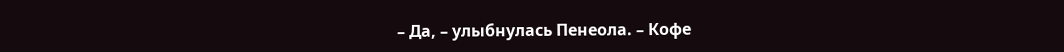– Да, – улыбнулась Пенеола. – Кофе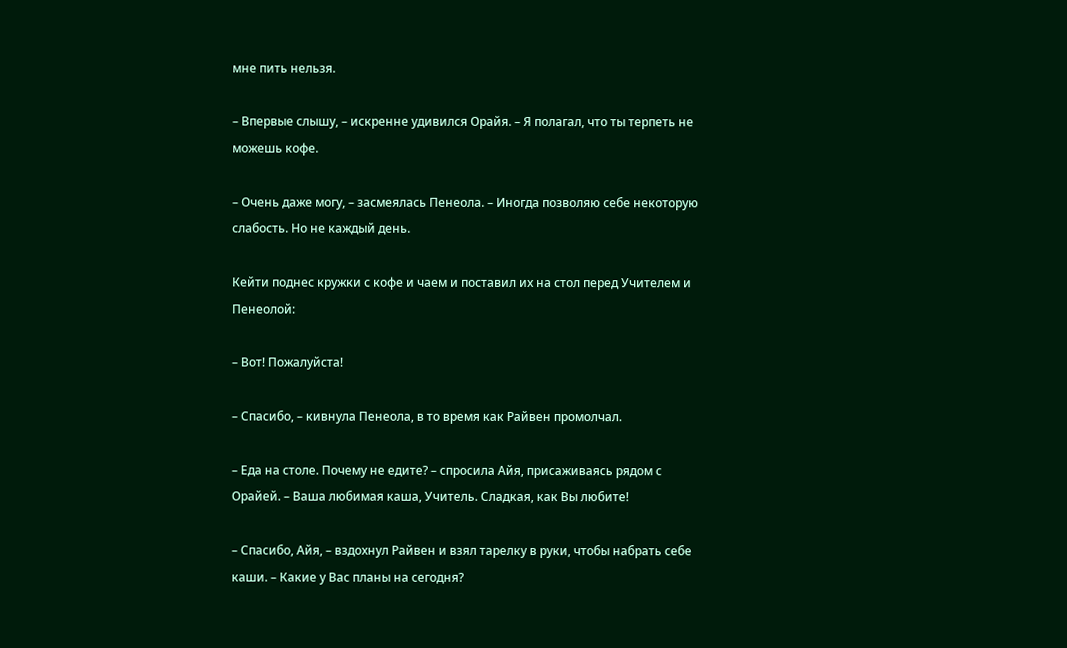мне пить нельзя.

– Впервые слышу, – искренне удивился Орайя. – Я полагал, что ты терпеть не можешь кофе.

– Очень даже могу, – засмеялась Пенеола. – Иногда позволяю себе некоторую слабость. Но не каждый день.

Кейти поднес кружки с кофе и чаем и поставил их на стол перед Учителем и Пенеолой:

– Вот! Пожалуйста!

– Спасибо, – кивнула Пенеола, в то время как Райвен промолчал.

– Еда на столе. Почему не едите? – спросила Айя, присаживаясь рядом с Орайей. – Ваша любимая каша, Учитель. Сладкая, как Вы любите!

– Спасибо, Айя, – вздохнул Райвен и взял тарелку в руки, чтобы набрать себе каши. – Какие у Вас планы на сегодня?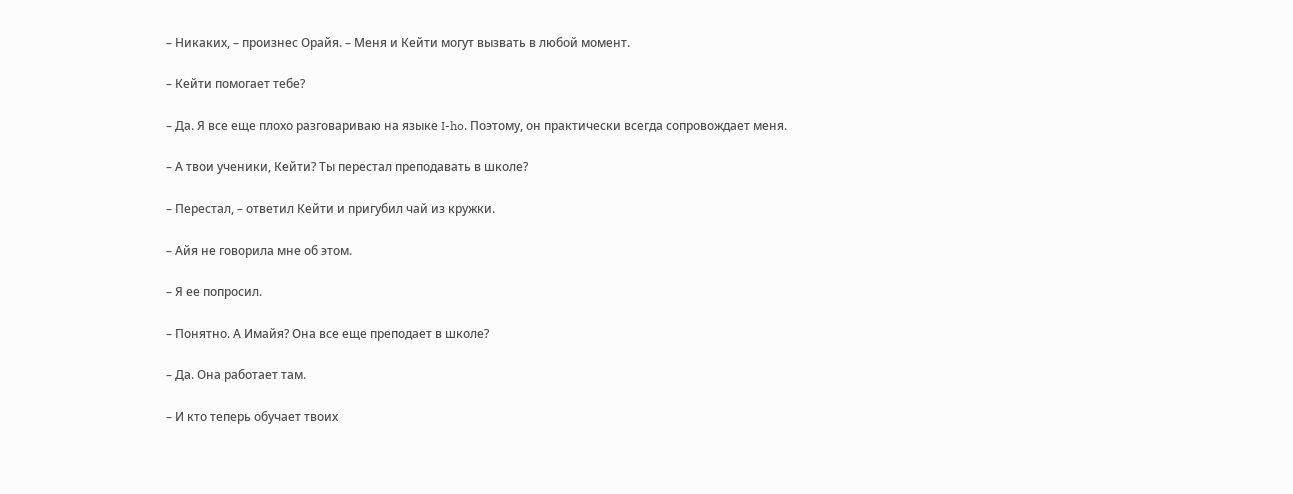– Никаких, – произнес Орайя. – Меня и Кейти могут вызвать в любой момент.

– Кейти помогает тебе?

– Да. Я все еще плохо разговариваю на языке I-ho. Поэтому, он практически всегда сопровождает меня.

– А твои ученики, Кейти? Ты перестал преподавать в школе?

– Перестал, – ответил Кейти и пригубил чай из кружки.

– Айя не говорила мне об этом.

– Я ее попросил.

– Понятно. А Имайя? Она все еще преподает в школе?

– Да. Она работает там.

– И кто теперь обучает твоих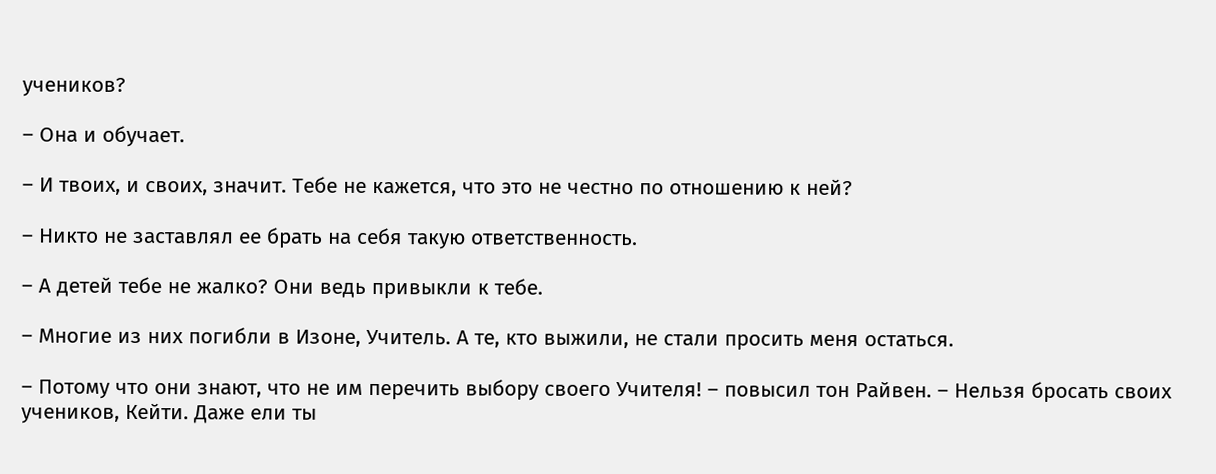учеников?

– Она и обучает.

– И твоих, и своих, значит. Тебе не кажется, что это не честно по отношению к ней?

– Никто не заставлял ее брать на себя такую ответственность.

– А детей тебе не жалко? Они ведь привыкли к тебе.

– Многие из них погибли в Изоне, Учитель. А те, кто выжили, не стали просить меня остаться.

– Потому что они знают, что не им перечить выбору своего Учителя! – повысил тон Райвен. – Нельзя бросать своих учеников, Кейти. Даже ели ты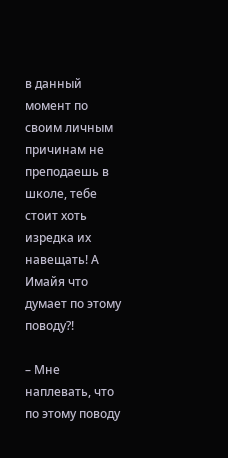в данный момент по своим личным причинам не преподаешь в школе, тебе стоит хоть изредка их навещать! А Имайя что думает по этому поводу?!

– Мне наплевать, что по этому поводу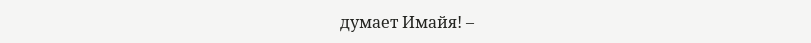думает Имайя! –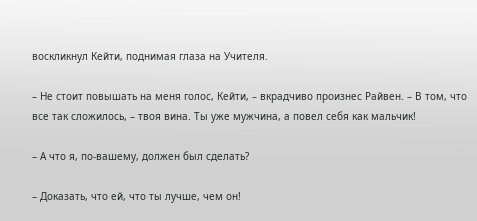воскликнул Кейти, поднимая глаза на Учителя.

– Не стоит повышать на меня голос, Кейти, – вкрадчиво произнес Райвен. – В том, что все так сложилось, – твоя вина. Ты уже мужчина, а повел себя как мальчик!

– А что я, по-вашему, должен был сделать?

– Доказать, что ей, что ты лучше, чем он!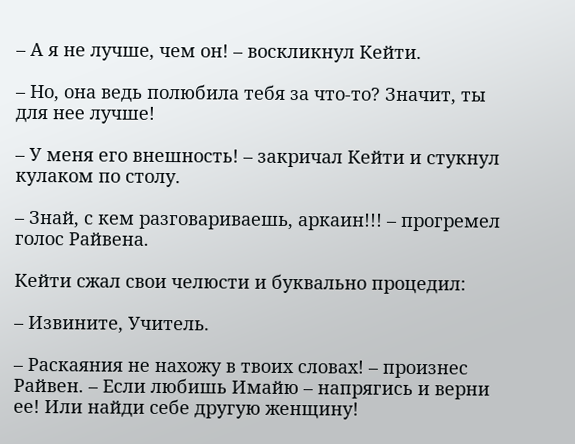– А я не лучше, чем он! – воскликнул Кейти.

– Но, она ведь полюбила тебя за что-то? Значит, ты для нее лучше!

– У меня его внешность! – закричал Кейти и стукнул кулаком по столу.

– Знай, с кем разговариваешь, аркаин!!! – прогремел голос Райвена.

Кейти сжал свои челюсти и буквально процедил:

– Извините, Учитель.

– Раскаяния не нахожу в твоих словах! – произнес Райвен. – Если любишь Имайю – напрягись и верни ее! Или найди себе другую женщину!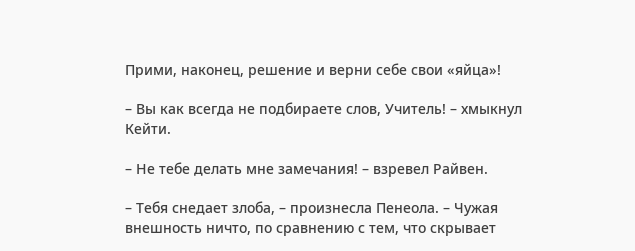Прими, наконец, решение и верни себе свои «яйца»!

– Вы как всегда не подбираете слов, Учитель! – хмыкнул Кейти.

– Не тебе делать мне замечания! – взревел Райвен.

– Тебя снедает злоба, – произнесла Пенеола. – Чужая внешность ничто, по сравнению с тем, что скрывает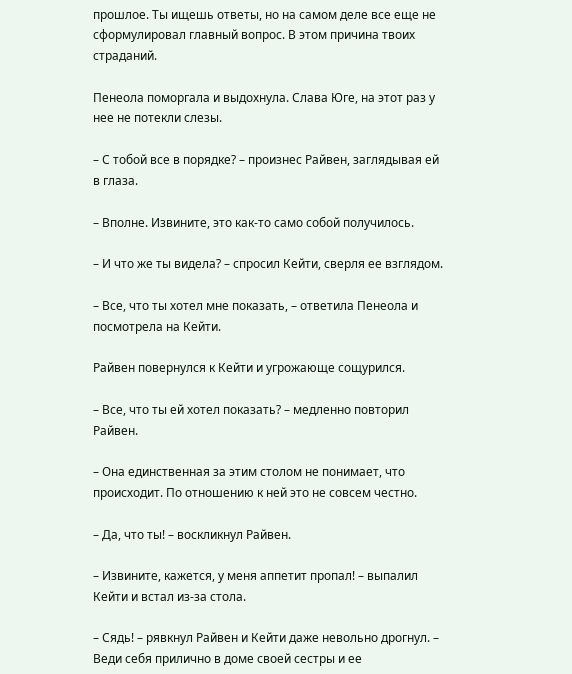прошлое. Ты ищешь ответы, но на самом деле все еще не сформулировал главный вопрос. В этом причина твоих страданий.

Пенеола поморгала и выдохнула. Слава Юге, на этот раз у нее не потекли слезы.

– С тобой все в порядке? – произнес Райвен, заглядывая ей в глаза.

– Вполне. Извините, это как-то само собой получилось.

– И что же ты видела? – спросил Кейти, сверля ее взглядом.

– Все, что ты хотел мне показать, – ответила Пенеола и посмотрела на Кейти.

Райвен повернулся к Кейти и угрожающе сощурился.

– Все, что ты ей хотел показать? – медленно повторил Райвен.

– Она единственная за этим столом не понимает, что происходит. По отношению к ней это не совсем честно.

– Да, что ты! – воскликнул Райвен.

– Извините, кажется, у меня аппетит пропал! – выпалил Кейти и встал из-за стола.

– Сядь! – рявкнул Райвен и Кейти даже невольно дрогнул. – Веди себя прилично в доме своей сестры и ее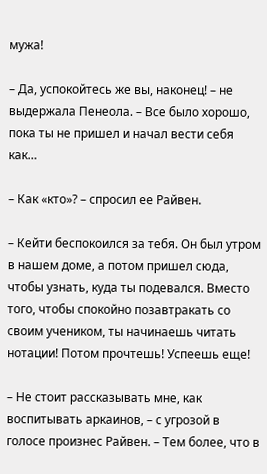мужа!

– Да, успокойтесь же вы, наконец! – не выдержала Пенеола. – Все было хорошо, пока ты не пришел и начал вести себя как…

– Как «кто»? – спросил ее Райвен.

– Кейти беспокоился за тебя. Он был утром в нашем доме, а потом пришел сюда, чтобы узнать, куда ты подевался. Вместо того, чтобы спокойно позавтракать со своим учеником, ты начинаешь читать нотации! Потом прочтешь! Успеешь еще!

– Не стоит рассказывать мне, как воспитывать аркаинов, – с угрозой в голосе произнес Райвен. – Тем более, что в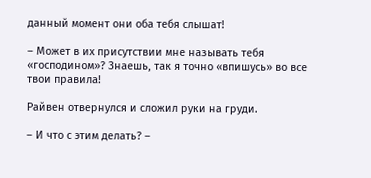данный момент они оба тебя слышат!

– Может в их присутствии мне называть тебя «господином»? Знаешь, так я точно «впишусь» во все твои правила!

Райвен отвернулся и сложил руки на груди.

– И что с этим делать? –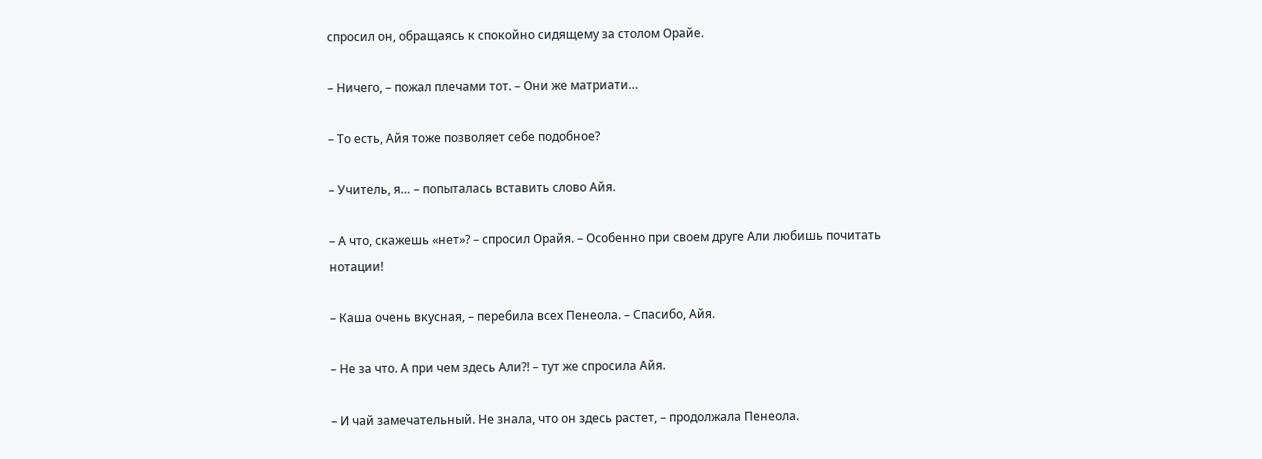спросил он, обращаясь к спокойно сидящему за столом Орайе.

– Ничего, – пожал плечами тот. – Они же матриати…

– То есть, Айя тоже позволяет себе подобное?

– Учитель, я… – попыталась вставить слово Айя.

– А что, скажешь «нет»? – спросил Орайя. – Особенно при своем друге Али любишь почитать нотации!

– Каша очень вкусная, – перебила всех Пенеола. – Спасибо, Айя.

– Не за что. А при чем здесь Али?! – тут же спросила Айя.

– И чай замечательный. Не знала, что он здесь растет, – продолжала Пенеола.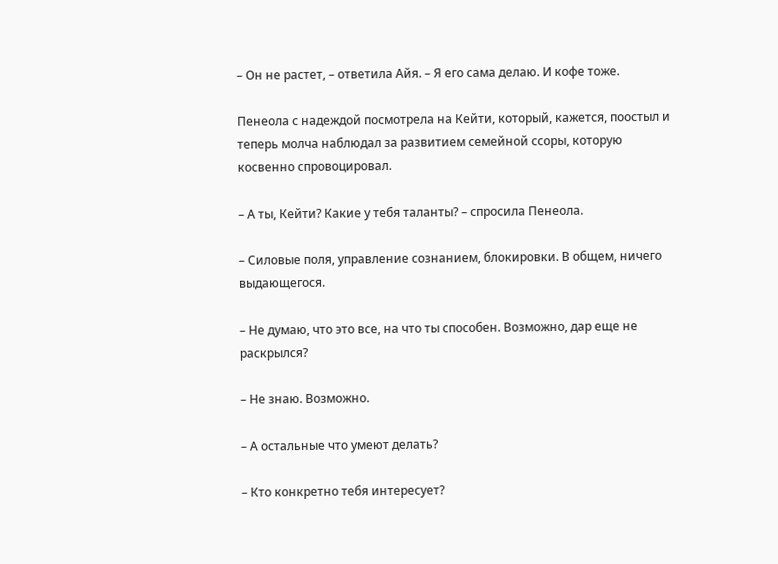– Он не растет, – ответила Айя. – Я его сама делаю. И кофе тоже.

Пенеола с надеждой посмотрела на Кейти, который, кажется, поостыл и теперь молча наблюдал за развитием семейной ссоры, которую косвенно спровоцировал.

– А ты, Кейти? Какие у тебя таланты? – спросила Пенеола.

– Силовые поля, управление сознанием, блокировки. В общем, ничего выдающегося.

– Не думаю, что это все, на что ты способен. Возможно, дар еще не раскрылся?

– Не знаю. Возможно.

– А остальные что умеют делать?

– Кто конкретно тебя интересует?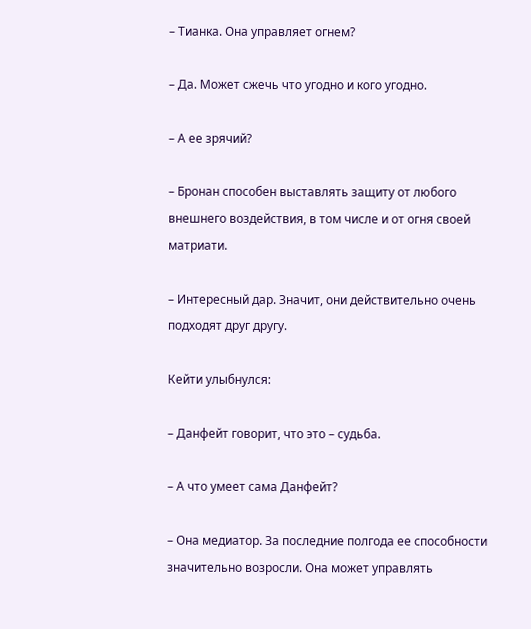– Тианка. Она управляет огнем?

– Да. Может сжечь что угодно и кого угодно.

– А ее зрячий?

– Бронан способен выставлять защиту от любого внешнего воздействия, в том числе и от огня своей матриати.

– Интересный дар. Значит, они действительно очень подходят друг другу.

Кейти улыбнулся:

– Данфейт говорит, что это – судьба.

– А что умеет сама Данфейт?

– Она медиатор. За последние полгода ее способности значительно возросли. Она может управлять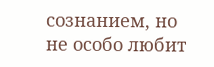сознанием, но не особо любит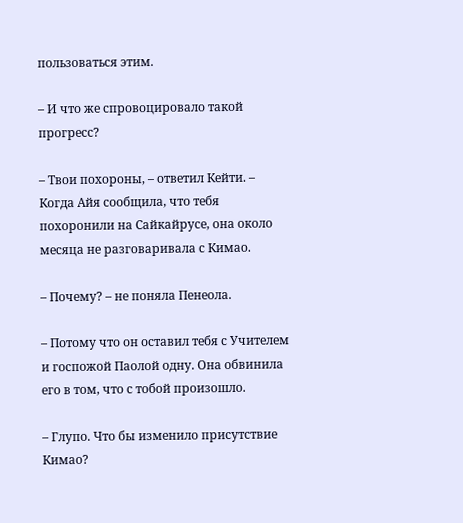пользоваться этим.

– И что же спровоцировало такой прогресс?

– Твои похороны, – ответил Кейти. – Когда Айя сообщила, что тебя похоронили на Сайкайрусе, она около месяца не разговаривала с Кимао.

– Почему? – не поняла Пенеола.

– Потому что он оставил тебя с Учителем и госпожой Паолой одну. Она обвинила его в том, что с тобой произошло.

– Глупо. Что бы изменило присутствие Кимао?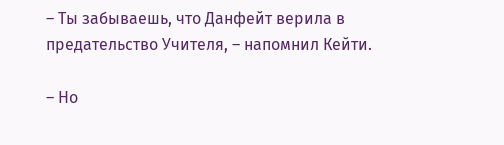– Ты забываешь, что Данфейт верила в предательство Учителя, – напомнил Кейти.

– Но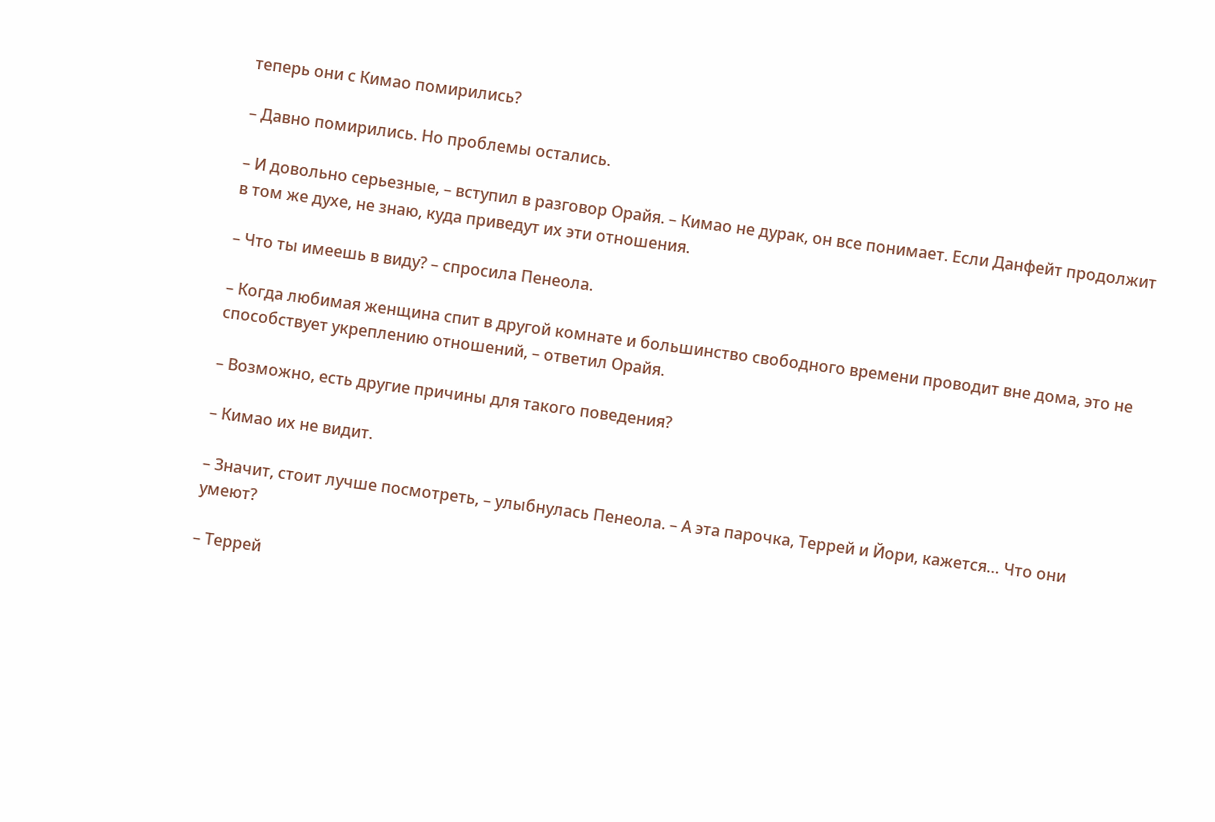теперь они с Кимао помирились?

– Давно помирились. Но проблемы остались.

– И довольно серьезные, – вступил в разговор Орайя. – Кимао не дурак, он все понимает. Если Данфейт продолжит в том же духе, не знаю, куда приведут их эти отношения.

– Что ты имеешь в виду? – спросила Пенеола.

– Когда любимая женщина спит в другой комнате и большинство свободного времени проводит вне дома, это не способствует укреплению отношений, – ответил Орайя.

– Возможно, есть другие причины для такого поведения?

– Кимао их не видит.

– Значит, стоит лучше посмотреть, – улыбнулась Пенеола. – А эта парочка, Террей и Йори, кажется… Что они умеют?

– Террей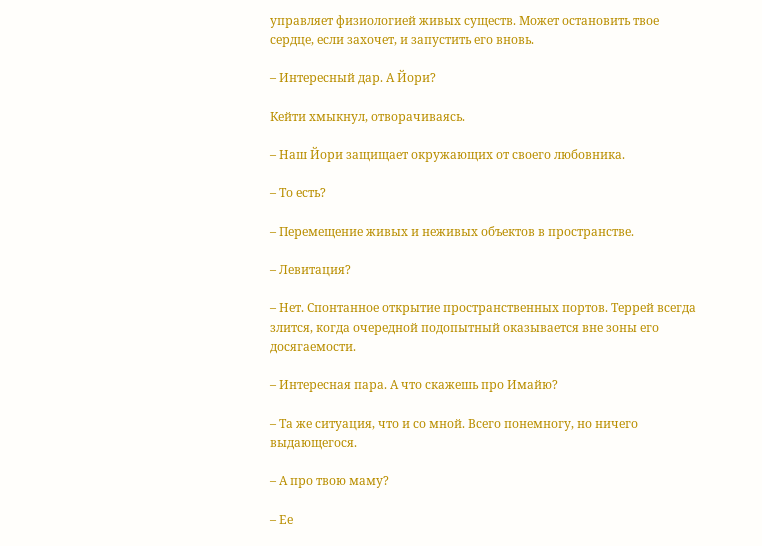управляет физиологией живых существ. Может остановить твое сердце, если захочет, и запустить его вновь.

– Интересный дар. А Йори?

Кейти хмыкнул, отворачиваясь.

– Наш Йори защищает окружающих от своего любовника.

– То есть?

– Перемещение живых и неживых объектов в пространстве.

– Левитация?

– Нет. Спонтанное открытие пространственных портов. Террей всегда злится, когда очередной подопытный оказывается вне зоны его досягаемости.

– Интересная пара. А что скажешь про Имайю?

– Та же ситуация, что и со мной. Всего понемногу, но ничего выдающегося.

– А про твою маму?

– Ее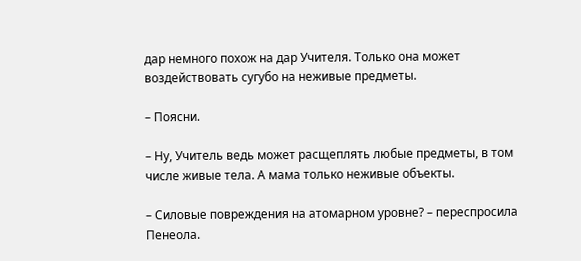дар немного похож на дар Учителя. Только она может воздействовать сугубо на неживые предметы.

– Поясни.

– Ну, Учитель ведь может расщеплять любые предметы, в том числе живые тела. А мама только неживые объекты.

– Силовые повреждения на атомарном уровне? – переспросила Пенеола.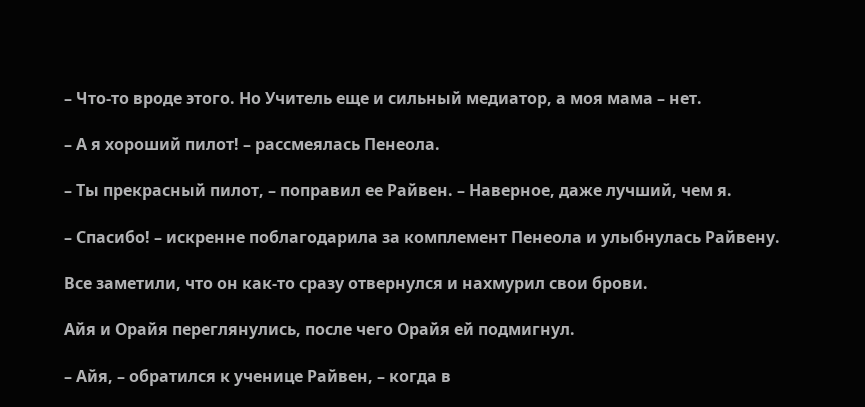– Что-то вроде этого. Но Учитель еще и сильный медиатор, а моя мама – нет.

– А я хороший пилот! – рассмеялась Пенеола.

– Ты прекрасный пилот, – поправил ее Райвен. – Наверное, даже лучший, чем я.

– Спасибо! – искренне поблагодарила за комплемент Пенеола и улыбнулась Райвену.

Все заметили, что он как-то сразу отвернулся и нахмурил свои брови.

Айя и Орайя переглянулись, после чего Орайя ей подмигнул.

– Айя, – обратился к ученице Райвен, – когда в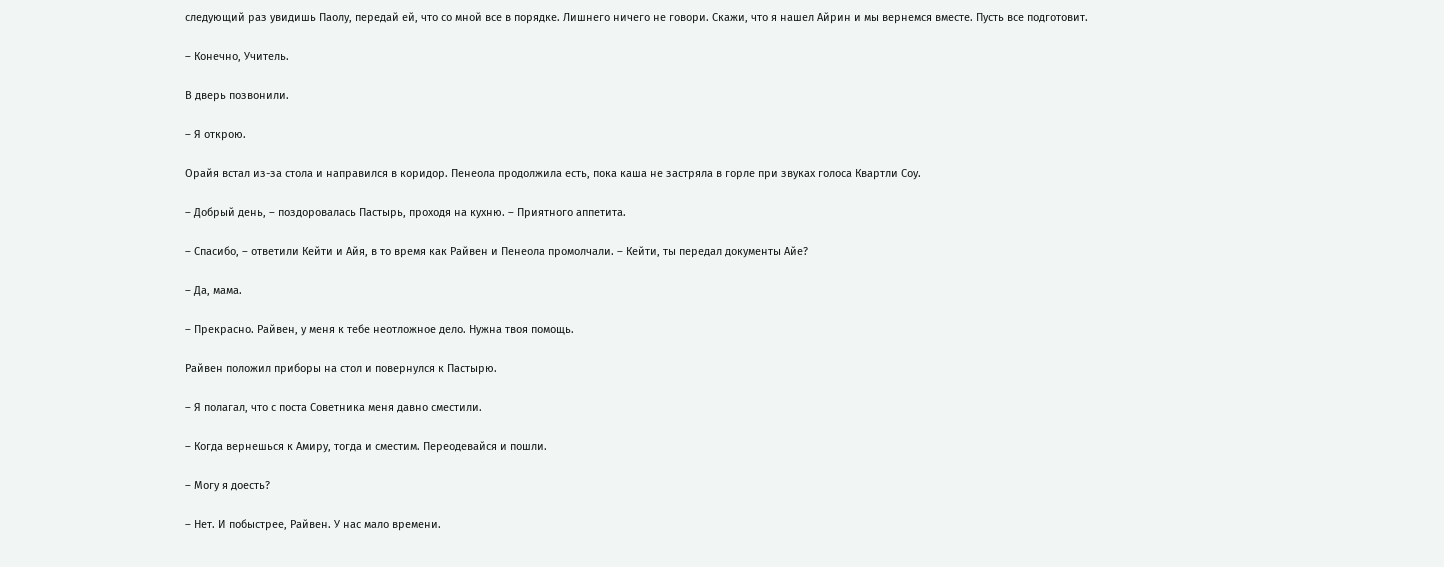следующий раз увидишь Паолу, передай ей, что со мной все в порядке. Лишнего ничего не говори. Скажи, что я нашел Айрин и мы вернемся вместе. Пусть все подготовит.

– Конечно, Учитель.

В дверь позвонили.

– Я открою.

Орайя встал из-за стола и направился в коридор. Пенеола продолжила есть, пока каша не застряла в горле при звуках голоса Квартли Соу.

– Добрый день, – поздоровалась Пастырь, проходя на кухню. – Приятного аппетита.

– Спасибо, – ответили Кейти и Айя, в то время как Райвен и Пенеола промолчали. – Кейти, ты передал документы Айе?

– Да, мама.

– Прекрасно. Райвен, у меня к тебе неотложное дело. Нужна твоя помощь.

Райвен положил приборы на стол и повернулся к Пастырю.

– Я полагал, что с поста Советника меня давно сместили.

– Когда вернешься к Амиру, тогда и сместим. Переодевайся и пошли.

– Могу я доесть?

– Нет. И побыстрее, Райвен. У нас мало времени.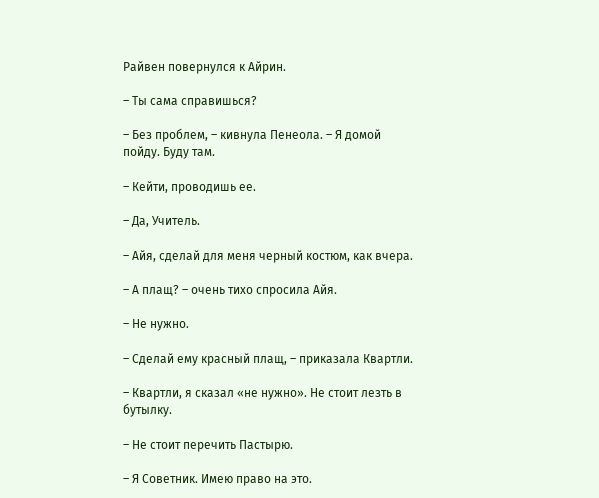Райвен повернулся к Айрин.

– Ты сама справишься?

– Без проблем, – кивнула Пенеола. – Я домой пойду. Буду там.

– Кейти, проводишь ее.

– Да, Учитель.

– Айя, сделай для меня черный костюм, как вчера.

– А плащ? – очень тихо спросила Айя.

– Не нужно.

– Сделай ему красный плащ, – приказала Квартли.

– Квартли, я сказал «не нужно». Не стоит лезть в бутылку.

– Не стоит перечить Пастырю.

– Я Советник. Имею право на это.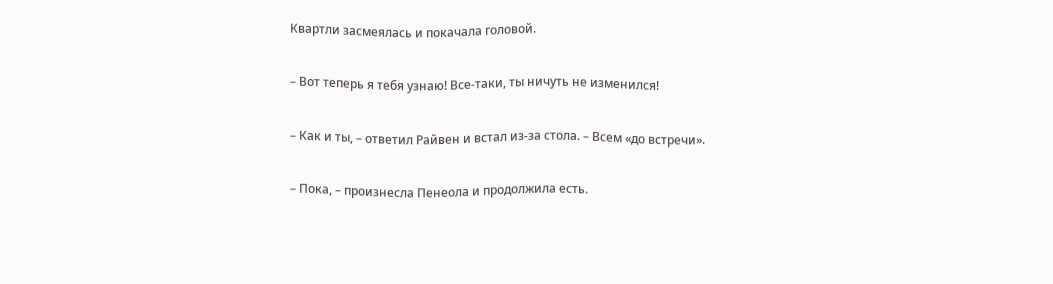Квартли засмеялась и покачала головой.

– Вот теперь я тебя узнаю! Все-таки, ты ничуть не изменился!

– Как и ты, – ответил Райвен и встал из-за стола. – Всем «до встречи».

– Пока, – произнесла Пенеола и продолжила есть.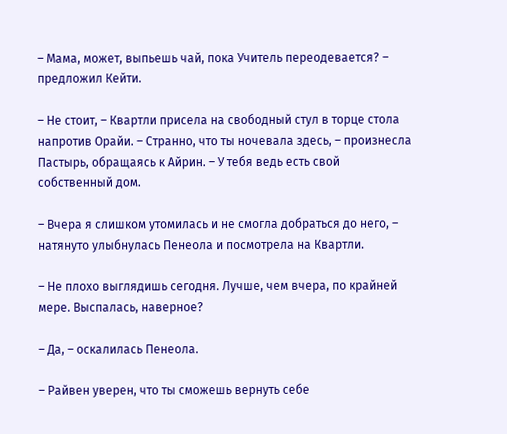– Мама, может, выпьешь чай, пока Учитель переодевается? – предложил Кейти.

– Не стоит, – Квартли присела на свободный стул в торце стола напротив Орайи. – Странно, что ты ночевала здесь, – произнесла Пастырь, обращаясь к Айрин. – У тебя ведь есть свой собственный дом.

– Вчера я слишком утомилась и не смогла добраться до него, – натянуто улыбнулась Пенеола и посмотрела на Квартли.

– Не плохо выглядишь сегодня. Лучше, чем вчера, по крайней мере. Выспалась, наверное?

– Да, – оскалилась Пенеола.

– Райвен уверен, что ты сможешь вернуть себе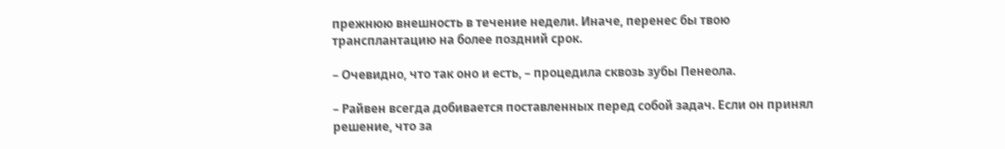прежнюю внешность в течение недели. Иначе, перенес бы твою трансплантацию на более поздний срок.

– Очевидно, что так оно и есть, – процедила сквозь зубы Пенеола.

– Райвен всегда добивается поставленных перед собой задач. Если он принял решение, что за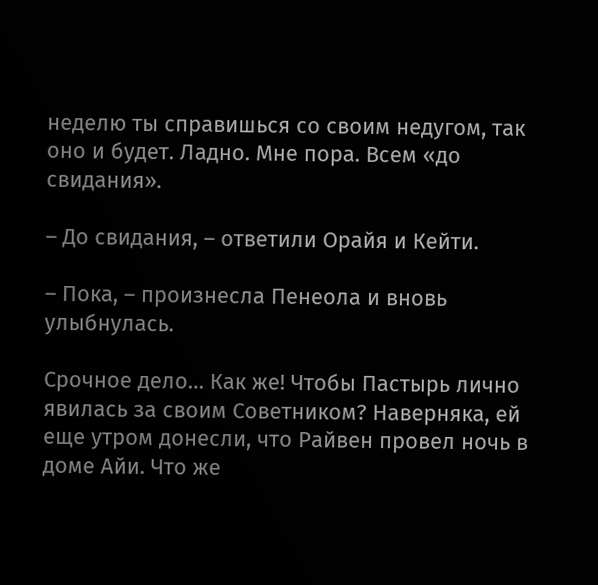неделю ты справишься со своим недугом, так оно и будет. Ладно. Мне пора. Всем «до свидания».

– До свидания, – ответили Орайя и Кейти.

– Пока, – произнесла Пенеола и вновь улыбнулась.

Срочное дело… Как же! Чтобы Пастырь лично явилась за своим Советником? Наверняка, ей еще утром донесли, что Райвен провел ночь в доме Айи. Что же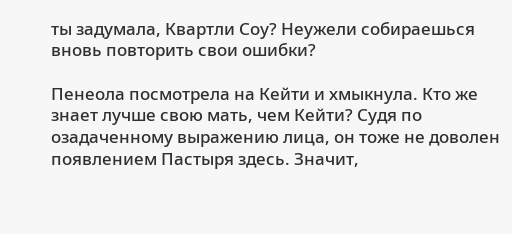ты задумала, Квартли Соу? Неужели собираешься вновь повторить свои ошибки?

Пенеола посмотрела на Кейти и хмыкнула. Кто же знает лучше свою мать, чем Кейти? Судя по озадаченному выражению лица, он тоже не доволен появлением Пастыря здесь. Значит,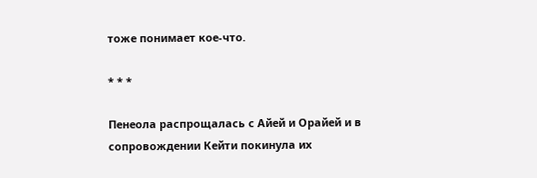тоже понимает кое-что.

* * *

Пенеола распрощалась с Айей и Орайей и в сопровождении Кейти покинула их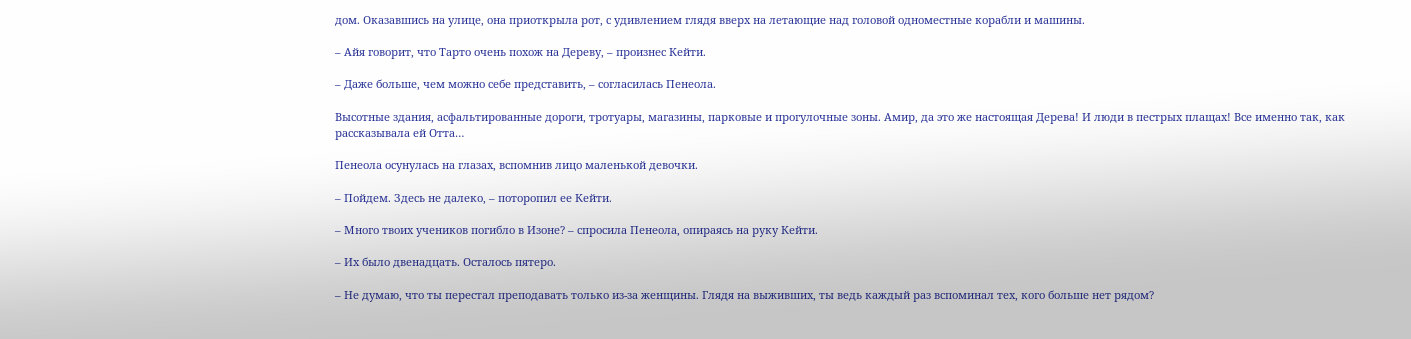дом. Оказавшись на улице, она приоткрыла рот, с удивлением глядя вверх на летающие над головой одноместные корабли и машины.

– Айя говорит, что Тарто очень похож на Дереву, – произнес Кейти.

– Даже больше, чем можно себе представить, – согласилась Пенеола.

Высотные здания, асфальтированные дороги, тротуары, магазины, парковые и прогулочные зоны. Амир, да это же настоящая Дерева! И люди в пестрых плащах! Все именно так, как рассказывала ей Отта…

Пенеола осунулась на глазах, вспомнив лицо маленькой девочки.

– Пойдем. Здесь не далеко, – поторопил ее Кейти.

– Много твоих учеников погибло в Изоне? – спросила Пенеола, опираясь на руку Кейти.

– Их было двенадцать. Осталось пятеро.

– Не думаю, что ты перестал преподавать только из-за женщины. Глядя на выживших, ты ведь каждый раз вспоминал тех, кого больше нет рядом?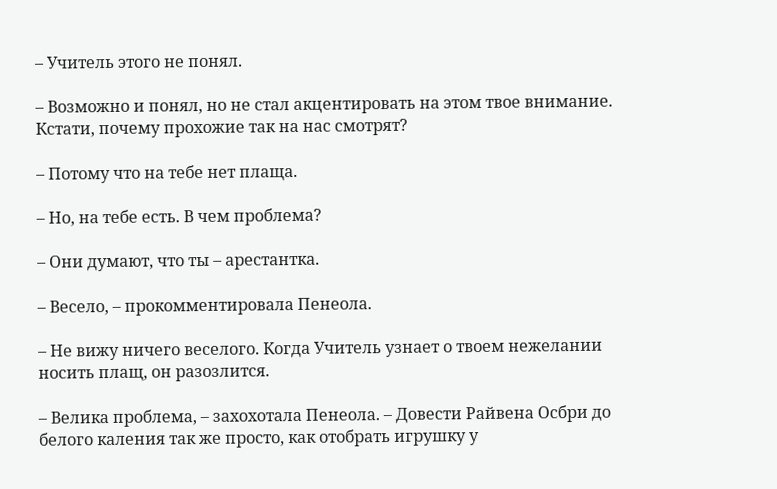– Учитель этого не понял.

– Возможно и понял, но не стал акцентировать на этом твое внимание. Кстати, почему прохожие так на нас смотрят?

– Потому что на тебе нет плаща.

– Но, на тебе есть. В чем проблема?

– Они думают, что ты – арестантка.

– Весело, – прокомментировала Пенеола.

– Не вижу ничего веселого. Когда Учитель узнает о твоем нежелании носить плащ, он разозлится.

– Велика проблема, – захохотала Пенеола. – Довести Райвена Осбри до белого каления так же просто, как отобрать игрушку у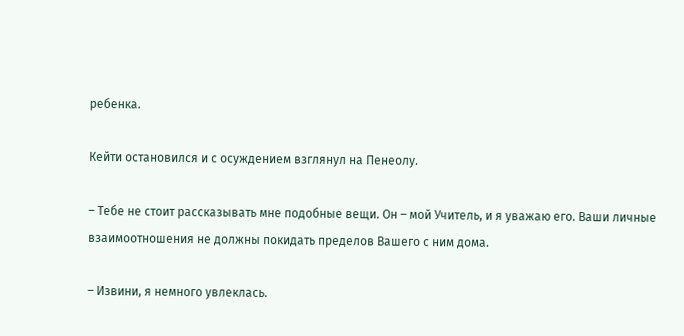ребенка.

Кейти остановился и с осуждением взглянул на Пенеолу.

– Тебе не стоит рассказывать мне подобные вещи. Он – мой Учитель, и я уважаю его. Ваши личные взаимоотношения не должны покидать пределов Вашего с ним дома.

– Извини, я немного увлеклась.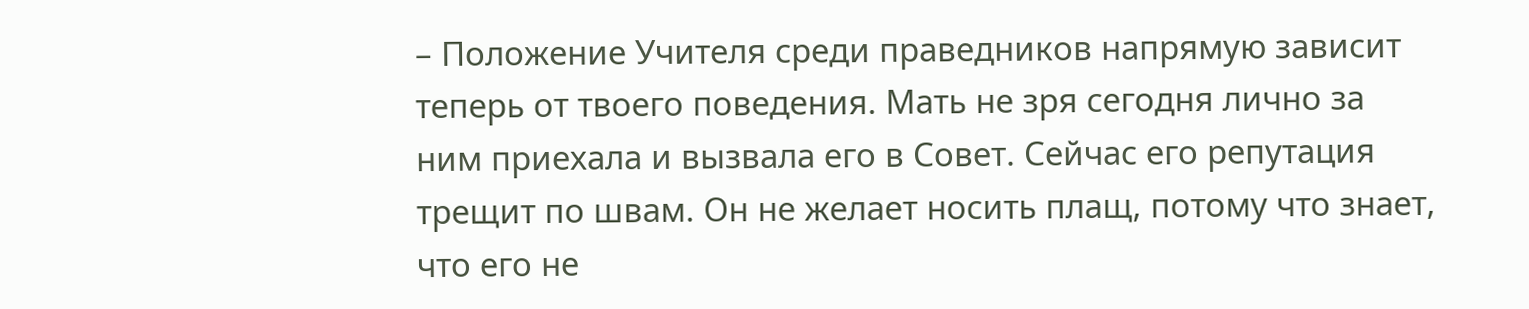– Положение Учителя среди праведников напрямую зависит теперь от твоего поведения. Мать не зря сегодня лично за ним приехала и вызвала его в Совет. Сейчас его репутация трещит по швам. Он не желает носить плащ, потому что знает, что его не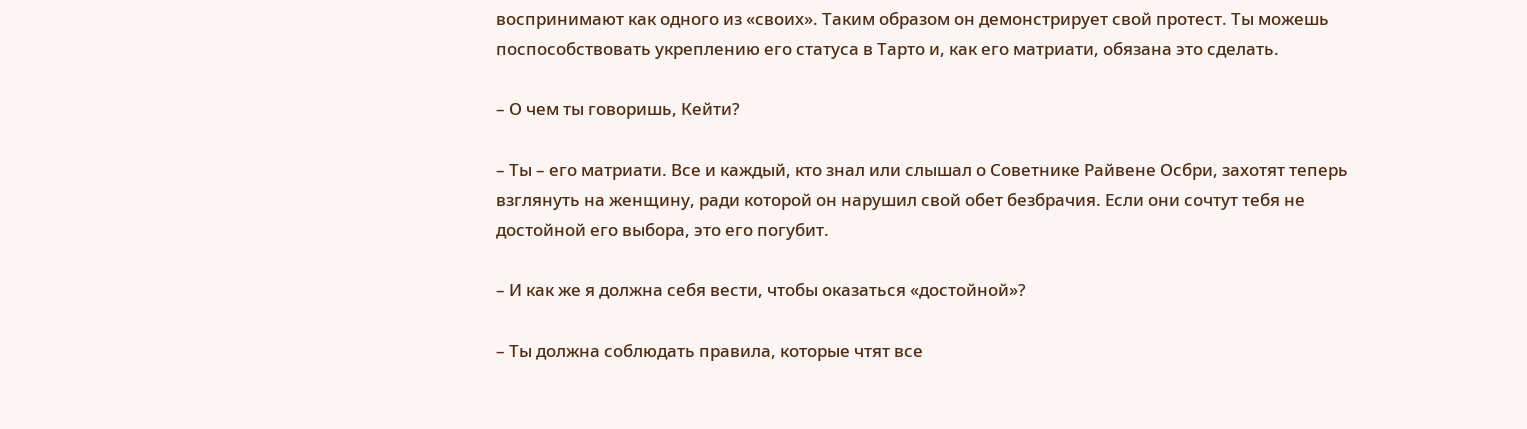воспринимают как одного из «своих». Таким образом он демонстрирует свой протест. Ты можешь поспособствовать укреплению его статуса в Тарто и, как его матриати, обязана это сделать.

– О чем ты говоришь, Кейти?

– Ты – его матриати. Все и каждый, кто знал или слышал о Советнике Райвене Осбри, захотят теперь взглянуть на женщину, ради которой он нарушил свой обет безбрачия. Если они сочтут тебя не достойной его выбора, это его погубит.

– И как же я должна себя вести, чтобы оказаться «достойной»?

– Ты должна соблюдать правила, которые чтят все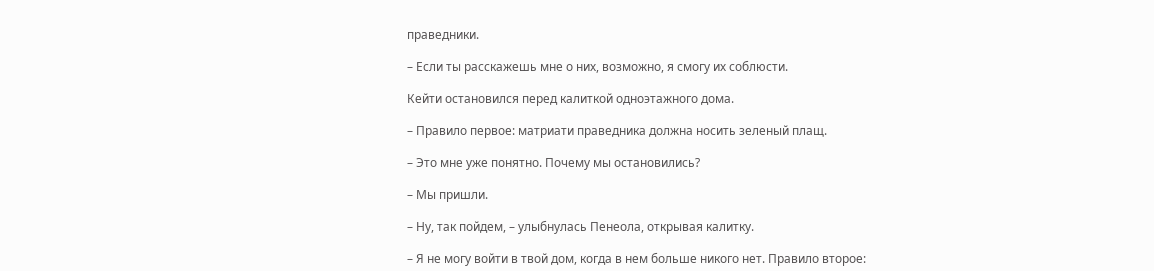праведники.

– Если ты расскажешь мне о них, возможно, я смогу их соблюсти.

Кейти остановился перед калиткой одноэтажного дома.

– Правило первое: матриати праведника должна носить зеленый плащ.

– Это мне уже понятно. Почему мы остановились?

– Мы пришли.

– Ну, так пойдем, – улыбнулась Пенеола, открывая калитку.

– Я не могу войти в твой дом, когда в нем больше никого нет. Правило второе: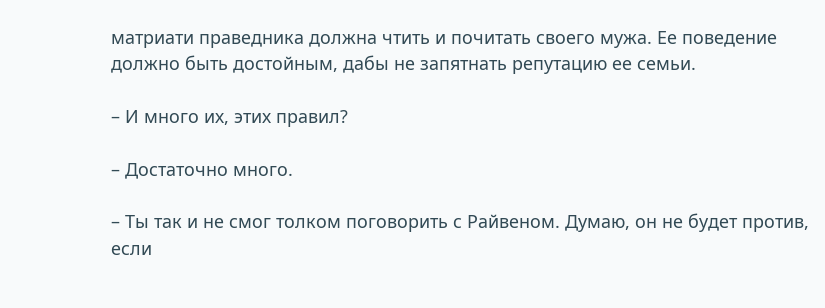матриати праведника должна чтить и почитать своего мужа. Ее поведение должно быть достойным, дабы не запятнать репутацию ее семьи.

– И много их, этих правил?

– Достаточно много.

– Ты так и не смог толком поговорить с Райвеном. Думаю, он не будет против, если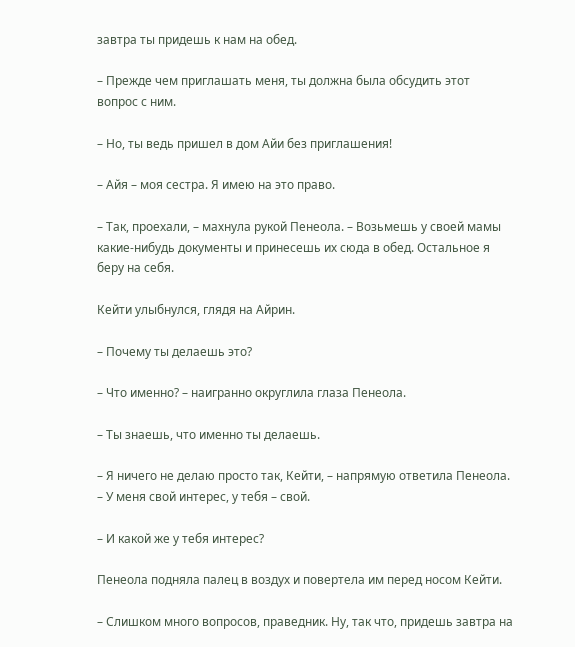завтра ты придешь к нам на обед.

– Прежде чем приглашать меня, ты должна была обсудить этот вопрос с ним.

– Но, ты ведь пришел в дом Айи без приглашения!

– Айя – моя сестра. Я имею на это право.

– Так, проехали, – махнула рукой Пенеола. – Возьмешь у своей мамы какие-нибудь документы и принесешь их сюда в обед. Остальное я беру на себя.

Кейти улыбнулся, глядя на Айрин.

– Почему ты делаешь это?

– Что именно? – наигранно округлила глаза Пенеола.

– Ты знаешь, что именно ты делаешь.

– Я ничего не делаю просто так, Кейти, – напрямую ответила Пенеола. – У меня свой интерес, у тебя – свой.

– И какой же у тебя интерес?

Пенеола подняла палец в воздух и повертела им перед носом Кейти.

– Слишком много вопросов, праведник. Ну, так что, придешь завтра на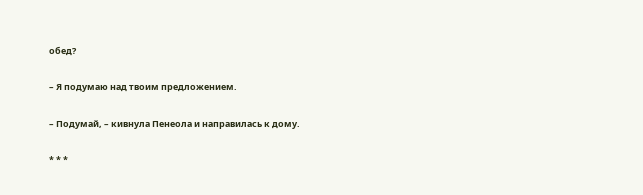обед?

– Я подумаю над твоим предложением.

– Подумай, – кивнула Пенеола и направилась к дому.

* * *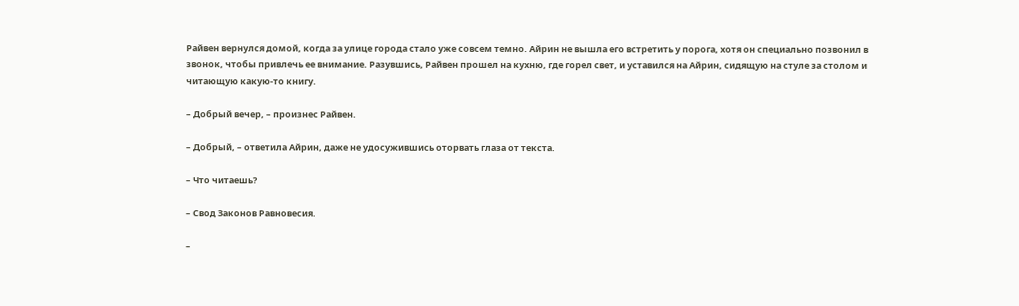Райвен вернулся домой, когда за улице города стало уже совсем темно. Айрин не вышла его встретить у порога, хотя он специально позвонил в звонок, чтобы привлечь ее внимание. Разувшись, Райвен прошел на кухню, где горел свет, и уставился на Айрин, сидящую на стуле за столом и читающую какую-то книгу.

– Добрый вечер, – произнес Райвен.

– Добрый, – ответила Айрин, даже не удосужившись оторвать глаза от текста.

– Что читаешь?

– Свод Законов Равновесия.

–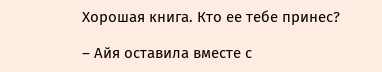Хорошая книга. Кто ее тебе принес?

– Айя оставила вместе с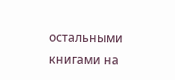остальными книгами на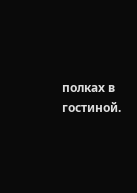полках в гостиной.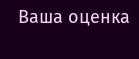Ваша оценка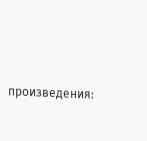произведения: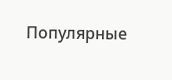Популярные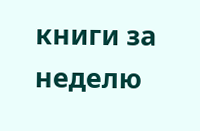книги за неделю